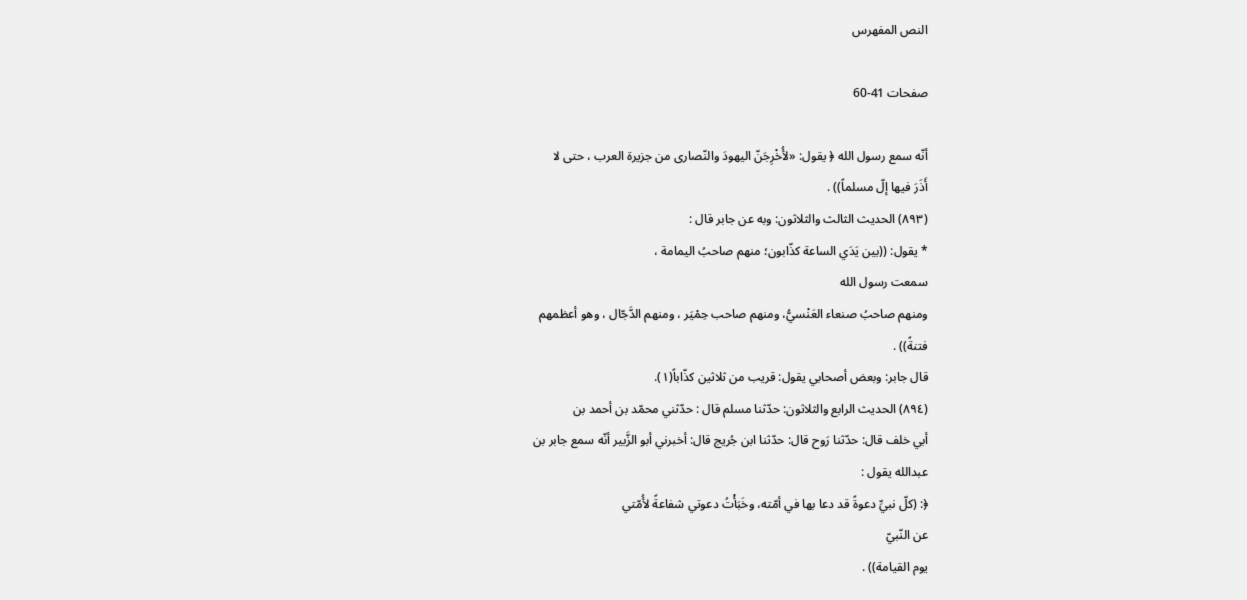النص المفهرس

صفحات 41-60

أنّه سمع رسول الله ﴿ يقول: «لأُخْرِجَنّ اليهودَ والنّصارى من جزيرة العرب ، حتى لا
أَذَرَ فيها إلّ مسلماً)) .
(٨٩٣) الحديث الثالث والثلاثون: وبه عن جابر قال :
* يقول: ((بين يَدَي الساعة كذّابون؛ منهم صاحبُ اليمامة ،
سمعت رسول الله
ومنهم صاحبُ صنعاء العَنْسيُّ، ومنهم صاحب حِمْيَر ، ومنهم الدَّجّال ، وهو أعظمهم
فتنةً)) .
قال جابر: وبعض أصحابي يقول: قريب من ثلاثين كذّاباً(١).
(٨٩٤) الحديث الرابع والثلاثون: حدّثنا مسلم قال : حدّثني محمّد بن أحمد بن
أبي خلف قال: حدّثنا رَوح قال: حدّثنا ابن جُريج قال: أخبرني أبو الزَّبير أنّه سمع جابر بن
عبدالله يقول :
﴿: (كلّ نبيِّ دعوةً قد دعا بها في أمّته، وخَبَأْتُ دعوتي شفاعةً لأُمّتي
عن النّبيّ
يوم القيامة)) .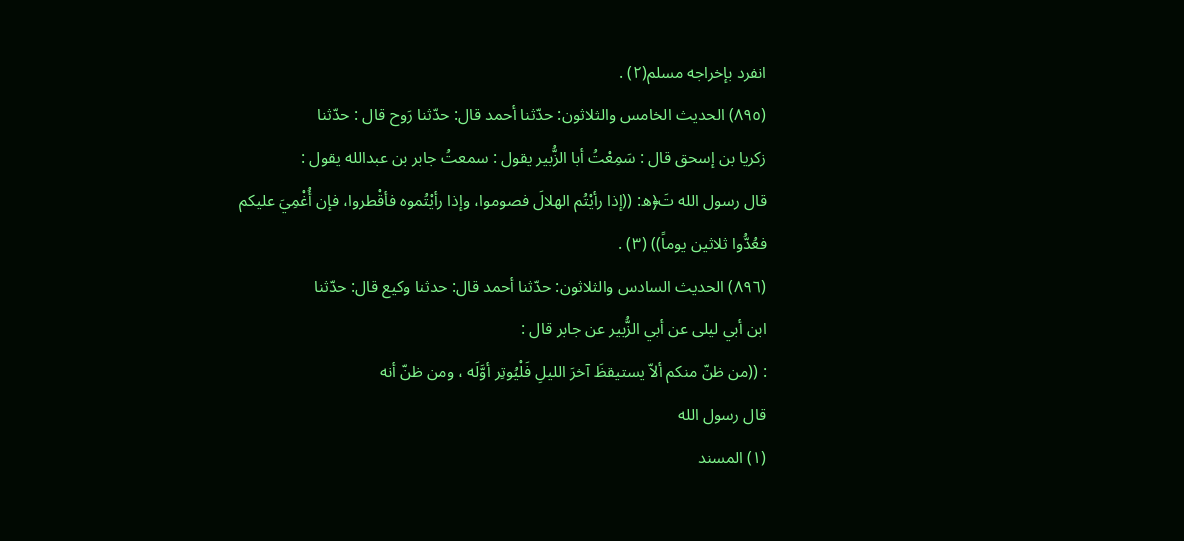انفرد بإخراجه مسلم(٢) .
(٨٩٥) الحديث الخامس والثلاثون: حدّثنا أحمد قال: حدّثنا رَوح قال : حدّثنا
زكريا بن إسحق قال : سَمِعْتُ أبا الزُّبير يقول : سمعتُ جابر بن عبدالله يقول :
قال رسول الله تَ﴿ه: ((إذا رأيْتُم الهلالَ فصوموا، وإذا رأيْتُموه فأقْطروا، فإن أُغْمِيَ عليكم
فعُدُّوا ثلاثين يوماً)) (٣) .
(٨٩٦) الحدیث السادس والثلاثون: حدّثنا أحمد قال: حدثنا وكيع قال: حدّثنا
ابن أبي ليلى عن أبي الزُّبير عن جابر قال :
: ((من ظنّ منكم ألاّ يستيقظَ آخرَ الليلِ فَلْيُوتِر أوَّلَه ، ومن ظنّ أنه
قال رسول الله
(١) المسند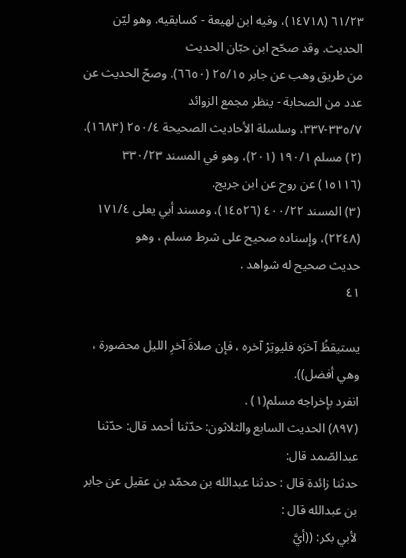٦١/٢٣ (١٤٧١٨)، وفيه ابن لهيعة - كسابقيه. وهو ليّن الحديث. وقد صحّح ابن حبّان الحديث
من طريق وهب عن جابر ٢٥/١٥ (٦٦٥٠). وصحّ الحديث عن عدد من الصحابة - ينظر مجمع الزوائد
٣٣٥/٧-٣٣٧، وسلسلة الأحاديث الصحيحة ٢٥٠/٤ (١٦٨٣).
(٢) مسلم ١٩٠/١ (٢٠١)، وهو في المسند ٣٣٠/٢٣ (١٥١١٦) عن روح عن ابن جريج.
(٣) المسند ٤٠٠/٢٢ (١٤٥٢٦)، ومسند أبي يعلى ١٧١/٤ (٢٢٤٨)، وإسناده صحيح على شرط مسلم ، وهو
حدیث صحیح له شواهد .
٤١

يستيقظُ آخرَه فليوتِرْ آخره ، فإن صلاةَ آخرِ الليل محضورة ، وهي أفضل)).
انفرد بإخراجه مسلم(١) .
(٨٩٧) الحديث السابع والثلاثون: حدّثنا أحمد قال: حدّثنا عبدالصّمد قال:
حدثنا زائدة قال : حدثنا عبدالله بن محمّد بن عقيل عن جابر بن عبدالله قال :
لأبي بكر: ((أيَّ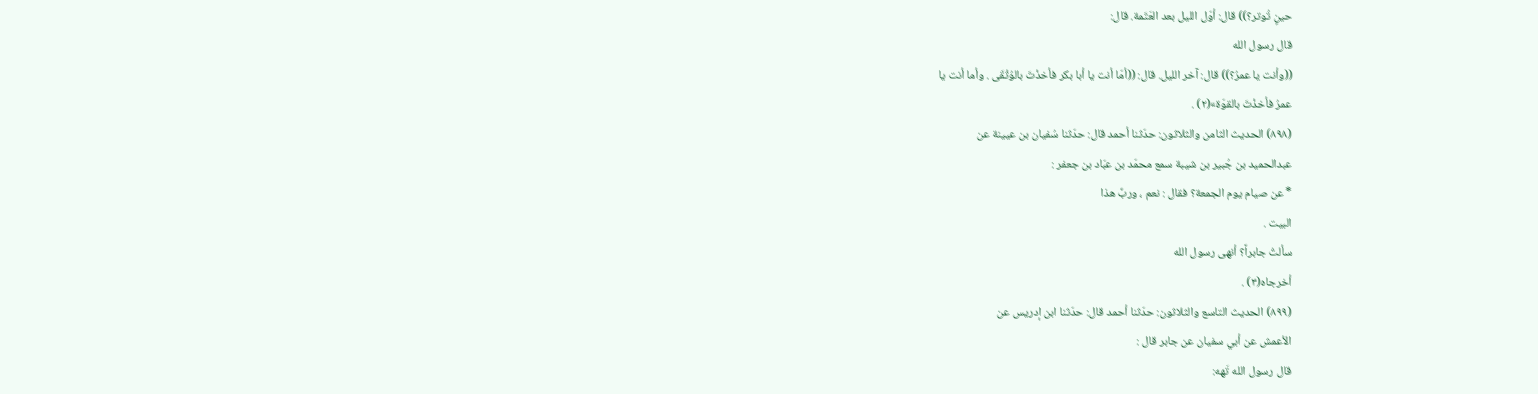حينٍ تُوتر؟)) قال: أوّل الليل بعد العَتَمة. قال:
قال رسول الله
((وأنت يا عمرُ؟)) قال: آخر الليل. قال: ((أمّا أنت يا أبا بكر فأخذْتَ بالوُثْقَى . وأما أنت يا
عمرُ فأخذْتَ بالقوّة»(٢) .
(٨٩٨) الحديث الثامن والثلاثون: حدّثنا أحمد قال: حدّثنا سُفيان بن عيينة عن
عبدالحميد بن جُبير بن شيبة سمع محمّد بن عبّاد بن جعفر :
* عن صيام يوم الجمعة؟ فقال : نعم ، وربِّ هذا
البيت .
سألتُ جابراً؟ أنهی رسول الله
أخرجاه(٣) .
(٨٩٩) الحديث التاسع والثلاثون: حدّثنا أحمد قال: حدّثنا ابن إدريس عن
الأعمش عن أبي سفيان عن جابر قال :
قال رسول الله تَهه: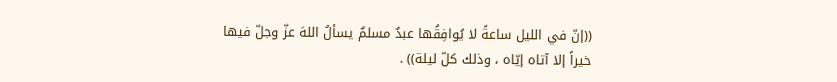((إنّ في الليل ساعةً لا يُوافِقُها عبدٌ مسلمٌ يسألُ اللهَ عزّ وجلّ فيها
خيراً إلا آتاه إيّاه ، وذلك كلّ ليلة)) .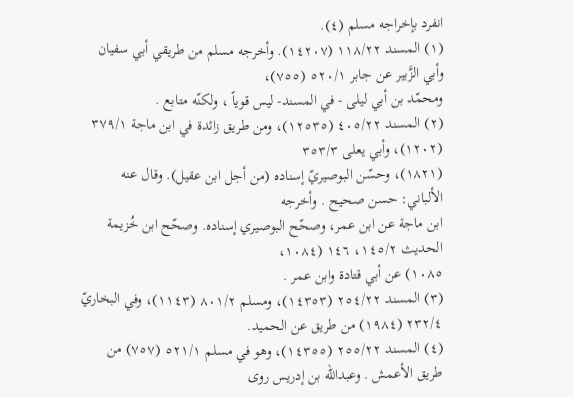انفرد بإخراجه مسلم (٤).
(١) المسند ١١٨/٢٢ (١٤٢٠٧). وأخرجه مسلم من طريقي أبي سفيان وأبي الزَّبير عن جابر ٥٢٠/١ (٧٥٥)،
ومحمّد بن أبي ليلى - في المسند- ليس قوياً ، ولكنّه متابع .
(٢) المسند ٤٠٥/٢٢ (١٢٥٣٥)، ومن طريق زائدة في ابن ماجة ٣٧٩/١ (١٢٠٢)، وأبي يعلى ٣٥٣/٣
(١٨٢١)، وحسّن البوصيريّ إسناده (من أجل ابن عقيل). وقال عنه الألباني: حسن صحيح . وأخرجه
ابن ماجة عن ابن عمر، وصحّح البوصيري إسناده. وصحّح ابن خُزيمة الحديث ١٤٥/٢، ١٤٦ (١٠٨٤،
١٠٨٥) عن أبي قتادة وابن عمر .
(٣) المسند ٢٥٤/٢٢ (١٤٣٥٣)، ومسلم ٨٠١/٢ (١١٤٣)، وفي البخاريّ ٢٣٢/٤ (١٩٨٤) من طريق عن الحميد.
(٤) المسند ٢٥٥/٢٢ (١٤٣٥٥)، وهو في مسلم ٥٢١/١ (٧٥٧) من طريق الأعمش . وعبدالله بن إدريس روى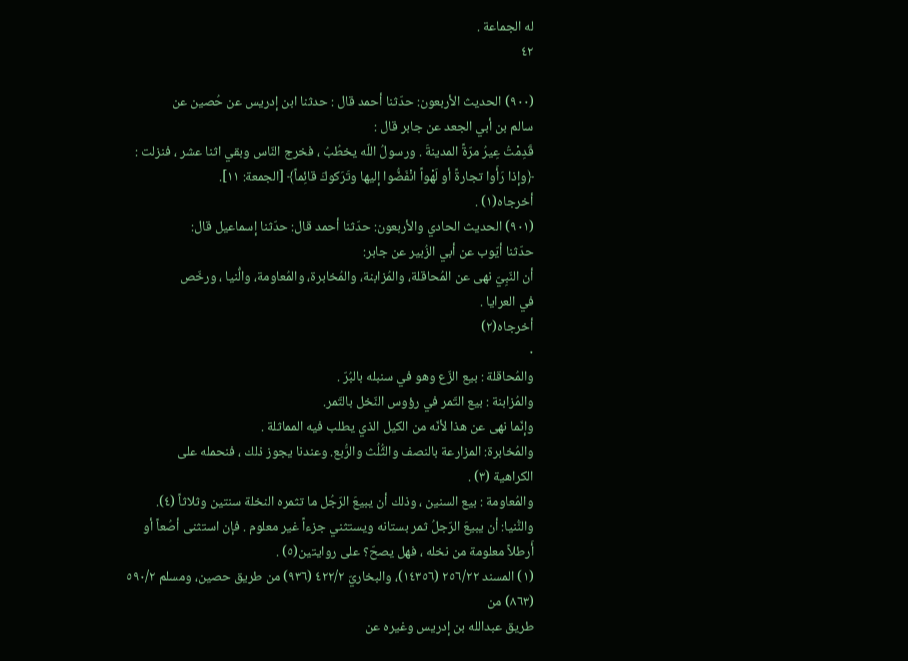له الجماعة .
٤٢

(٩٠٠) الحدیث الأربعون: حدّثنا أحمد قال : حدثنا ابن إدريس عن حُصین عن
سالم بن أبي الجعد عن جابر قال :
قَدِمْتُ عِيرُ مرّةً المدينةَ . ورسولُ اللّه يخطُبُ ، فخرج النّاس وبقي اثنا عشر ، فنزلت :
﴿وإذا رَأَوا تجارةً أو لَهْواً انْفَضُّوا إليها وتَرَكوكَ قائِماً﴾ [الجمعة: ١١].
أخرجاه(١) .
(٩٠١) الحديث الحادي والأربعون: حدّثنا أحمد قال: حدّثنا إسماعيل قال:
حدّثنا أيّوب عن أبي الزُبير عن جابر:
أن النّبِيّ نهى عن المُحاقلة، والمُزابنة، والمُخابرة، والمُعاومة، والُّنيا ، ورخّص
في العرايا .
أخرجاه(٢)
٠
والمُحاقلة : بيع الزّع وهو في سنبله بالبُرّ .
والمُزابنة : بيع التّمر في رؤوس النّخل بالتّمر.
وإنّما نهى عن هذا لأنّه من الكيل الذي يطلب فيه المماثلة .
والمُخابرة: المزارعة بالنصف والثُّلُث والرُّبع. وعندنا يجوز ذلك ، فنحمله على
الكراهية (٣) .
والمُعاومة : بيع السنين ، وذلك أن يبيعَ الرّجُل ما تثمره النخلة سنتين وثلاثاً (٤).
والنُّنيا: أن يبيعَ الرّجلُ ثمر بستانه ويستثني جزءاً غير معلوم . فإن استثنى أصُعاً أو
أَرطلاً معلومة من نخله ، فهل يصحّ؟ على روايتين(٥) .
(١) المسند ٢٥٦/٢٢ (١٤٣٥٦)، والبخاريّ ٤٢٢/٢ (٩٣٦) من طريق حصين، ومسلم ٥٩٠/٢ (٨٦٣) من
طريق عبدالله بن إدريس وغيره عن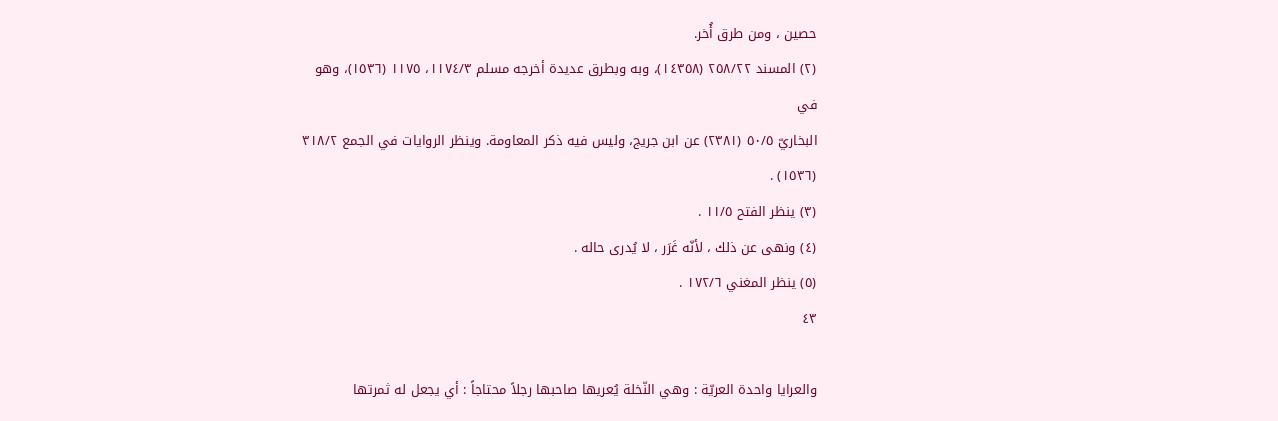حصين ، ومن طرق أُخر.
(٢) المسند ٢٥٨/٢٢ (١٤٣٥٨)، وبه وبطرق عديدة أخرجه مسلم ١١٧٤/٣، ١١٧٥ (١٥٣٦)، وهو في
البخاريّ ٥٠/٥ (٢٣٨١) عن ابن جريج، وليس فيه ذكر المعاومة. وينظر الروايات في الجمع ٣١٨/٢
(١٥٣٦) .
(٣) ينظر الفتح ١١/٥ .
(٤) ونهى عن ذلك ، لأنّه غَرَر ، لا يُدری حاله .
(٥) ینظر المغني ١٧٢/٦ .
٤٣

والعرايا واحدة العريّة : وهي النّخلة يُعریها صاحبها رجلاً محتاجاً : أي يجعل له ثمرتها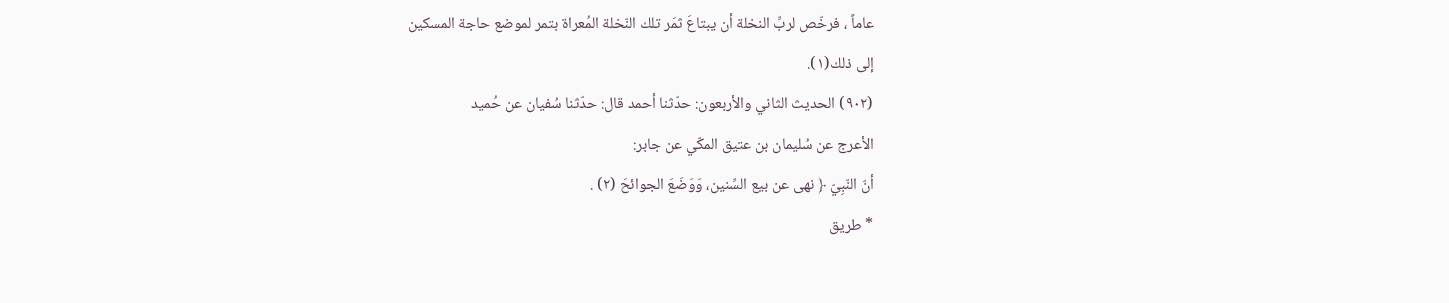عاماً ، فرخّص لربِّ النخلة أن يبتاعَ ثمَر تلك النّخلة المُعراة بتمر لموضع حاجة المسكين
إلى ذلك(١).
(٩٠٢) الحديث الثاني والأربعون: حدّثنا أحمد قال: حدّثنا سُفيان عن حُميد
الأعرج عن سُليمان بن عتيق المكّي عن جابر:
أنّ النّبِيّ ﴿ نهى عن بيع السِّنين، وَوَضَعَ الجوائحَ (٢) .
* طريق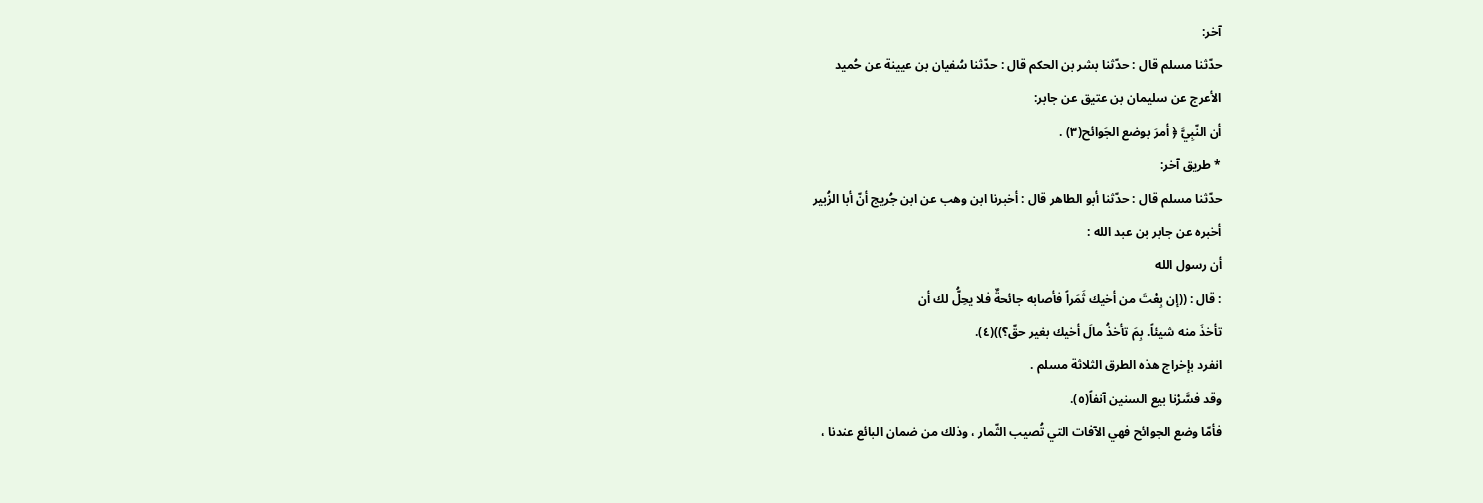آخر:
حدّثنا مسلم قال : حدّثنا بشر بن الحكم قال : حدّثنا سُفيان بن عيينة عن حُميد
الأعرج عن سلیمان بن عتيق عن جابر:
أن النّبِيَّ ﴿ أمرَ بوضع الجَوائح(٣) .
* طريق آخر:
حدّثنا مسلم قال : حدّثنا أبو الطاهر قال : أخبرنا ابن وهب عن ابن جُريج أنّ أبا الزُبير
أخبره عن جابر بن عبد الله :
أن رسول الله
: قال : ((إن بِعْتَ من أخيك ثَمَراً فأصابه جائحةٌ فلا يحِلُّ لك أن
تأخذَ منه شيئاً. بِمَ تأخذُ مالَ أخيك بغير حقّ؟))(٤).
انفرد بإخراج هذه الطرق الثلاثة مسلم .
وقد فسَّرْنا بيع السنين آنفاً(٥).
فأمّا وضع الجوائح فهي الآفات التي تُصيب الثّمار ، وذلك من ضمان البائع عندنا ،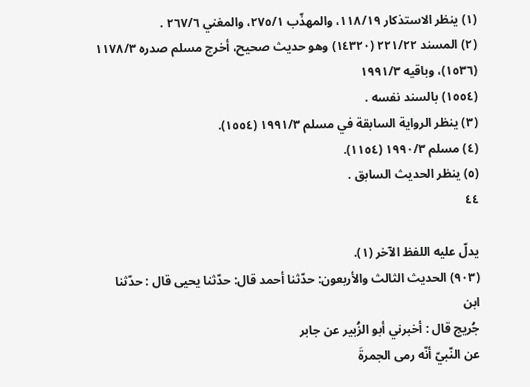(١) ينظر الاستذكار ١١٨/١٩، والمهذّب ٢٧٥/١، والمغني ٢٦٧/٦ .
(٢) المسند ٢٢١/٢٢ (١٤٣٢٠) وهو حديث صحيح، أخرج مسلم صدره ١١٧٨/٣ (١٥٣٦)، وباقيه ١٩٩١/٣
(١٥٥٤) بالسند نفسه .
(٣) ينظر الرواية السابقة في مسلم ١٩٩١/٣ (١٥٥٤).
(٤) مسلم ١٩٩٠/٣ (١١٥٤).
(٥) ينظر الحديث السابق .
٤٤

يدلّ عليه اللفظ الآخر (١).
(٩٠٣) الحديث الثالث والأربعون: حدّثنا أحمد قال: حدّثنا يحيى قال : حدّثنا ابن
جُریج قال : أخبرني أبو الزُبير عن جابر
عن النّبيّ أنّه رمى الجمرةَ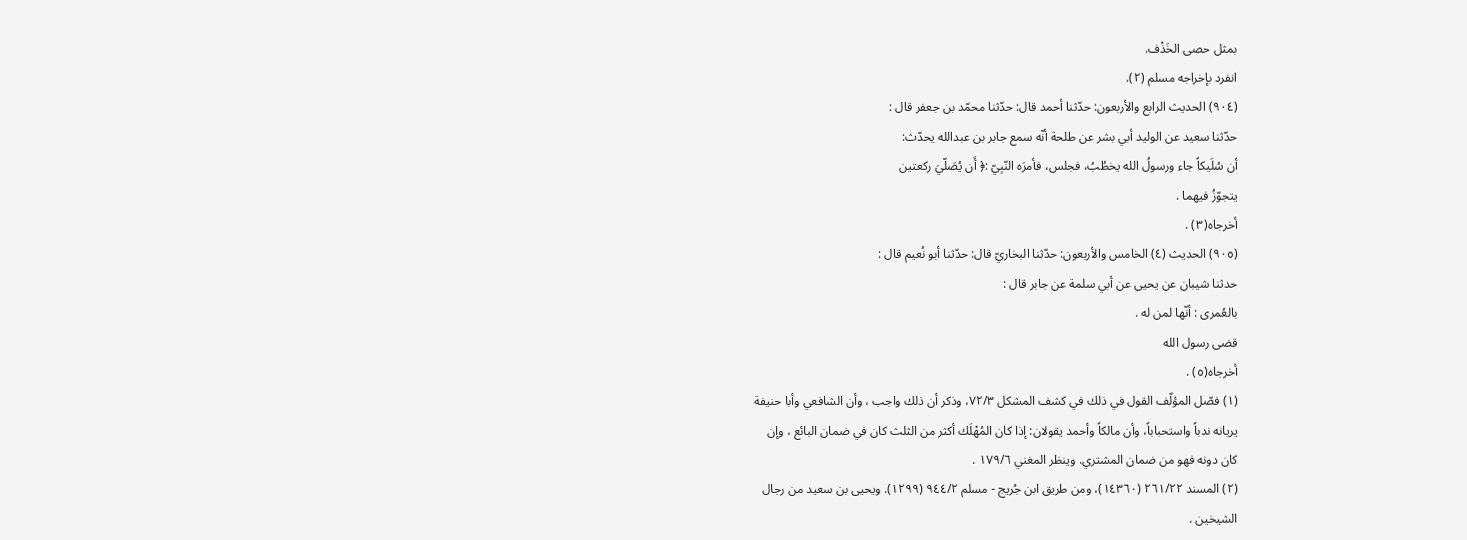بمثل حصى الخَذْف.
انفرد بإخراجه مسلم (٢).
(٩٠٤) الحديث الرابع والأربعون: حدّثنا أحمد قال: حدّثنا محمّد بن جعفر قال :
حدّثنا سعيد عن الوليد أبي بشر عن طلحة أنّه سمع جابر بن عبدالله يحدّث:
أن سُلَيكاً جاء ورسولُ الله يخطُبُ، فجلس، فأمرَه النّبِيّ :﴿ أَن يُصَلّيَ ركعتين
یتجوّزُ فيهما .
أخرجاه(٣) .
(٩٠٥) الحديث (٤) الخامس والأربعون: حدّثنا البخاريّ قال: حدّثنا أبو نُعيم قال :
حدثنا شیبان عن یحیی عن أبي سلمة عن جابر قال :
بالعُمرى : أنّها لمن له .
قضى رسول الله
أخرجاه(٥) .
(١) فصّل المؤلّف القول في ذلك في كشف المشكل ٧٢/٣، وذكر أن ذلك واجب ، وأن الشافعي وأبا حنيفة
يريانه ندباً واستحباباً، وأن مالكاً وأحمد يقولان: إذا كان المُهْلَك أكثر من الثلث كان في ضمان البائع ، وإن
کان دونه فهو من ضمان المشتري. وينظر المغني ١٧٩/٦ .
(٢) المسند ٢٦١/٢٢ (١٤٣٦٠)، ومن طريق ابن جُريج - مسلم ٩٤٤/٢ (١٢٩٩). ويحيى بن سعيد من رجال
الشيخين .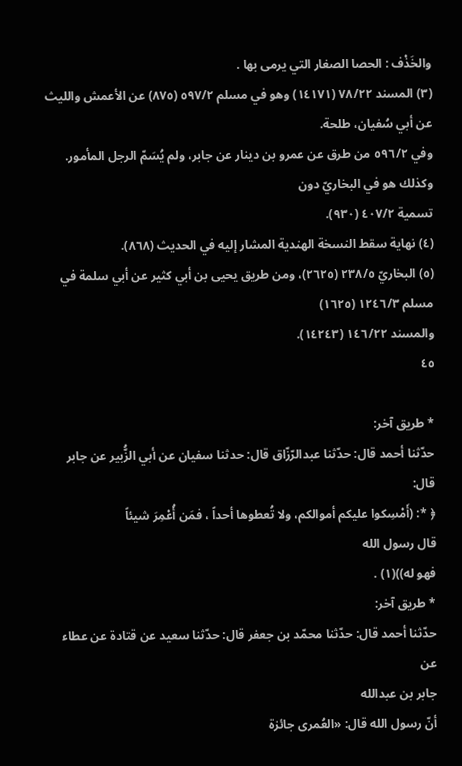والخَذْف : الحصا الصغار التي يرمى بها .
(٣) المسند ٧٨/٢٢ (١٤١٧١) وهو في مسلم ٥٩٧/٢ (٨٧٥) عن الأعمش والليث عن أبي سُفيان، طلحة.
وفي ٥٩٦/٢ من طرق عن عمرو بن دينار عن جابر، ولم يُسَمّ الرجل المأمور. وكذلك هو في البخاريّ دون
تسمية ٤٠٧/٢ (٩٣٠).
(٤) نهاية سقط النسخة الهندية المشار إليه في الحديث (٨٦٨).
(٥) البخاريّ ٢٣٨/٥ (٢٦٢٥)، ومن طريق يحيى بن أبي كثير عن أبي سلمة في مسلم ١٢٤٦/٣ (١٦٢٥)
والمسند ١٤٦/٢٢ (١٤٢٤٣).
٤٥

* طريق آخر:
حدّثنا أحمد قال: حدّثنا عبدالرّزّاق قال: حدثنا سفيان عن أبي الزُّبير عن جابر قال:
﴿ *: (أَمْسِكوا عليكم أموالكم، ولا تُعطوها أحداً ، فمَن أُعْمِرَ شيئاً
قال رسول الله
فهو له))(١) .
* طريق آخر:
حدّثنا أحمد قال: حدّثنا محمّد بن جعفر قال: حدّثنا سعيد عن قتادة عن عطاء عن
جابر بن عبدالله
أنّ رسول الله قال: «العُمری جائزة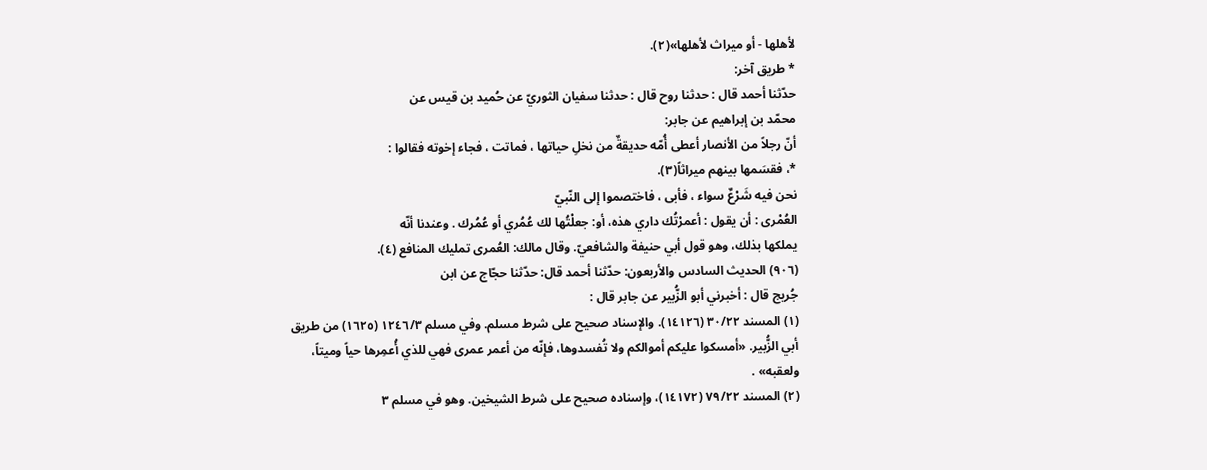لأهلها - أو ميراث لأهلها»(٢).
* طريق آخر:
حدّثنا أحمد قال : حدثنا روح قال : حدثنا سفيان الثوريّ عن حُمید بن قیس عن
محمّد بن إبراهيم عن جابر:
أنّ رجلاً من الأنصار أعطى أُمّه حديقةٌ من نخلِ حياتها ، فماتت ، فجاء إخوته فقالوا :
*، فقسَمها بينهم ميراثاً(٣).
نحن فيه شَرْعٌ سواء ، فأبى ، فاختصموا إلى النّبيّ
العُمْرى : أن يقول : أعمرْتُك داري هذه، أو: جعلْتُها لك عُمُري أو عُمُرك . وعندنا أنّه
يملكها بذلك، وهو قول أبي حنيفة والشافعيّ. وقال مالك: العُمری تمليك المنافع (٤).
(٩٠٦) الحديث السادس والأربعون: حدّثنا أحمد قال: حدّثنا حجّاج عن ابن
جُریج قال : أخبرني أبو الزُّبیر عن جابر قال :
(١) المسند ٣٠/٢٢ (١٤١٢٦). والإسناد صحيح على شرط مسلم. وفي مسلم ١٢٤٦/٣ (١٦٢٥) من طريق
أبي الزُّبير. «أمسكوا عليكم أموالكم ولا تُفسدوها، فإنّه من أعمر عمرى فهي للذي أُعمِرها حياً وميتاً،
ولعقبه» .
(٢) المسند ٧٩/٢٢ (١٤١٧٢)، وإسناده صحيح على شرط الشيخين. وهو في مسلم ٣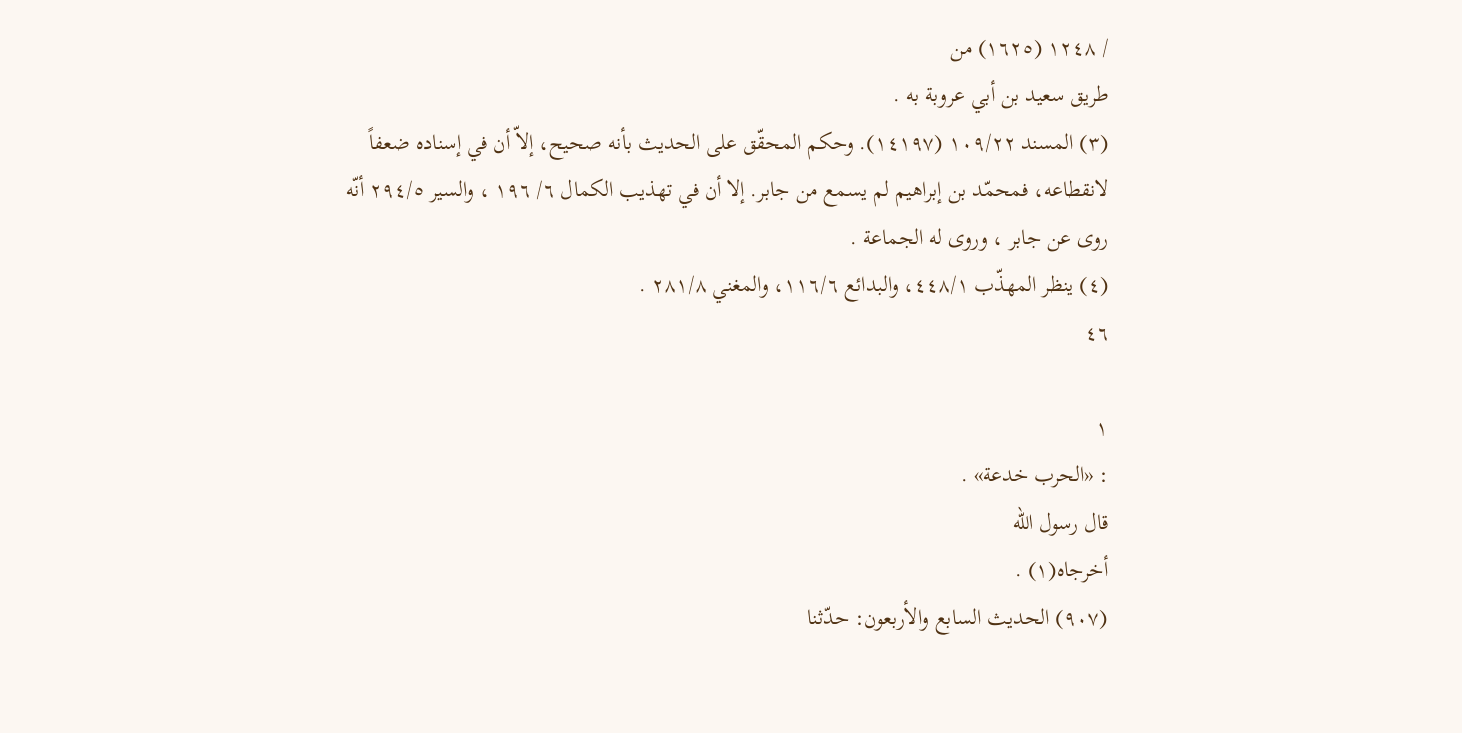/ ١٢٤٨ (١٦٢٥) من
طريق سعيد بن أبي عروبة به .
(٣) المسند ١٠٩/٢٢ (١٤١٩٧). وحكم المحقّق على الحديث بأنه صحيح، إلاّ أن في إسناده ضعفاً
لانقطاعه، فمحمّد بن إبراهيم لم يسمع من جابر. إلا أن في تهذيب الكمال ٦/ ١٩٦ ، والسير ٢٩٤/٥ أنّه
روی عن جابر ، وروی له الجماعة .
(٤) ينظر المهذّب ٤٤٨/١، والبدائع ١١٦/٦، والمغني ٢٨١/٨ .
٤٦

١
: «الحرب خدعة» .
قال رسول الله
أخرجاه(١) .
(٩٠٧) الحديث السابع والأربعون: حدّثنا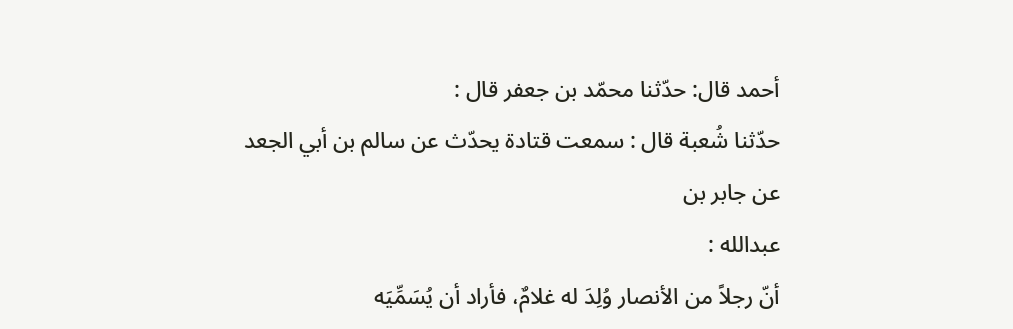أحمد قال: حدّثنا محمّد بن جعفر قال :
حدّثنا شُعبة قال : سمعت قتادة يحدّث عن سالم بن أبي الجعد عن جابر بن
عبدالله :
أنّ رجلاً من الأنصار وُلِدَ له غلامٌ، فأراد أن يُسَمِّيَه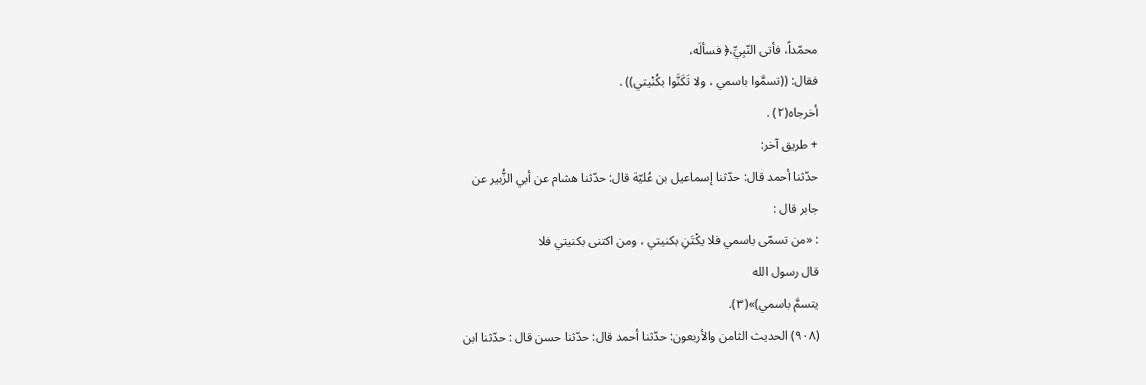محمّداً، فأتى النّبِيِّ،﴿ فسألَه،
فقال: ((تسمَّوا باسمي ، ولا تَكَنَّوا بكُنْيتي)) .
أخرجاه(٢) .
+ طريق آخر:
حدّثنا أحمد قال: حدّثنا إسماعيل بن عُليّة قال: حدّثنا هشام عن أبي الزُّبير عن
جابر قال :
: «من تسمّى باسمي فلا یکْتَنِ بکنیتي ، ومن اکتنی بکنیتي فلا
قال رسول الله
يتسمَّ باسمي)»(٣).
(٩٠٨) الحديث الثامن والأربعون: حدّثنا أحمد قال: حدّثنا حسن قال : حدّثنا ابن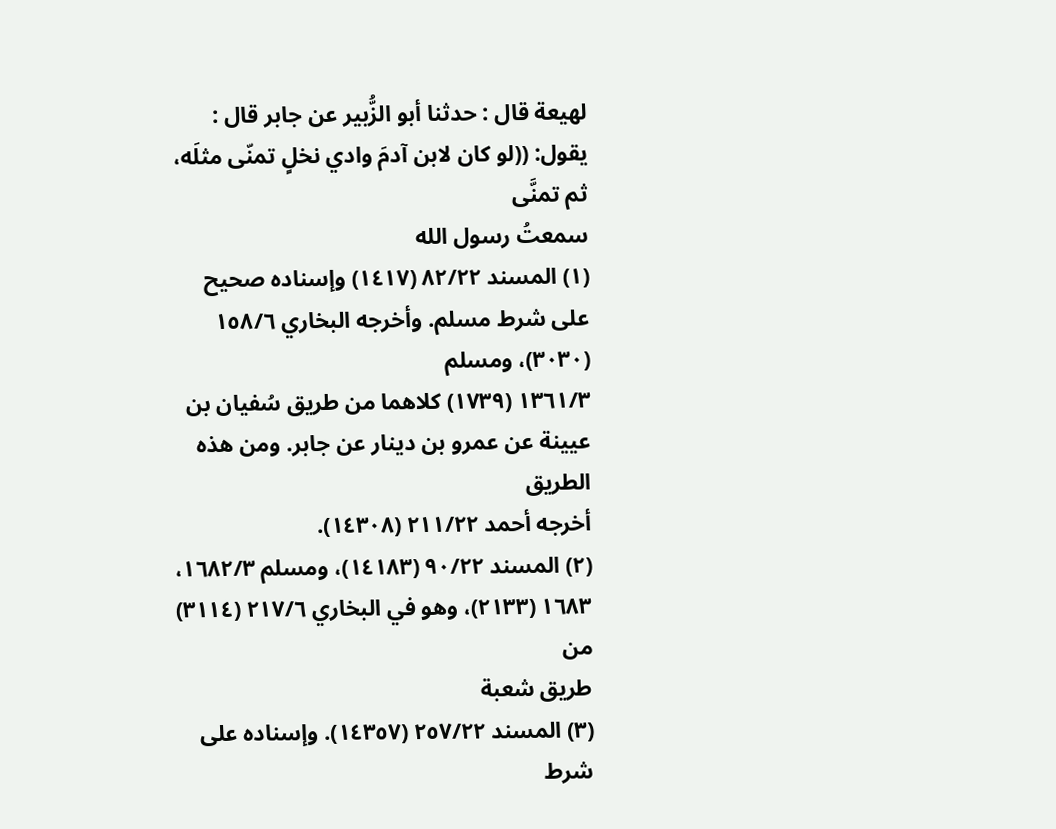لھیعة قال : حدثنا أبو الزُّبیر عن جابر قال :
يقول: ((لو كان لابن آدمَ وادي نخلٍ تمنّى مثلَه، ثم تمنَّی
سمعتُ رسول الله
(١) المسند ٨٢/٢٢ (١٤١٧) وإسناده صحيح على شرط مسلم. وأخرجه البخاري ١٥٨/٦ (٣٠٣٠)، ومسلم
١٣٦١/٣ (١٧٣٩) كلاهما من طريق سُفيان بن عيينة عن عمرو بن دينار عن جابر. ومن هذه الطريق
أخرجه أحمد ٢١١/٢٢ (١٤٣٠٨).
(٢) المسند ٩٠/٢٢ (١٤١٨٣)، ومسلم ١٦٨٢/٣، ١٦٨٣ (٢١٣٣)، وهو في البخاري ٢١٧/٦ (٣١١٤) من
طريق شعبة
(٣) المسند ٢٥٧/٢٢ (١٤٣٥٧). وإسناده على شرط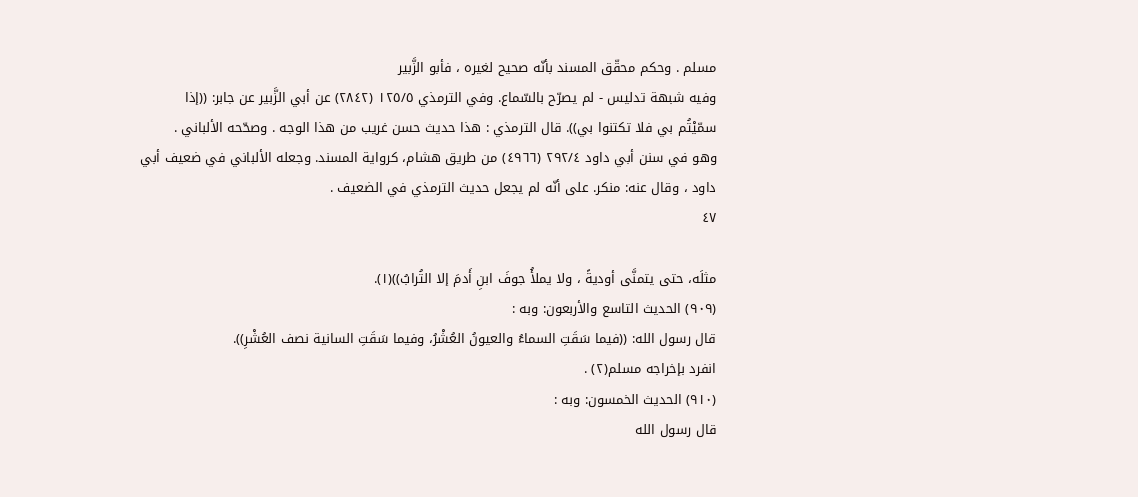مسلم . وحكم محقّق المسند بأنّه صحيح لغيره ، فأبو الزَّبير
وفيه شبهة تدليس - لم يصرّح بالسّماع. وفي الترمذي ١٢٥/٥ (٢٨٤٢) عن أبي الزَّبير عن جابر: ((إذا
سمّيْتُم بي فلا تكتنوا بي)). قال الترمذي : هذا حديث حسن غريب من هذا الوجه . وصحّحه الألباني .
وهو في سنن أبي داود ٢٩٢/٤ (٤٩٦٦) من طريق هشام، كرواية المسند. وجعله الألباني في ضعيف أبي
داود ، وقال عنه: منكر. على أنّه لم يجعل حديث الترمذي في الضعيف .
٤٧

مثلَه، حتى يتمنَّى أوديةً ، ولا يملأُ جوفَ ابنِ أَدمَ إلا التُرابُ))(١).
(٩٠٩) الحديث التاسع والأربعون: وبه :
قال رسول الله: ((فيما سَقَتِ السماءُ والعيونُ العُشْرُ، وفيما سَقَتِ السانية نصف العُشْرِ)).
انفرد بإخراجه مسلم(٢) .
(٩١٠) الحديث الخمسون: وبه :
قال رسول الله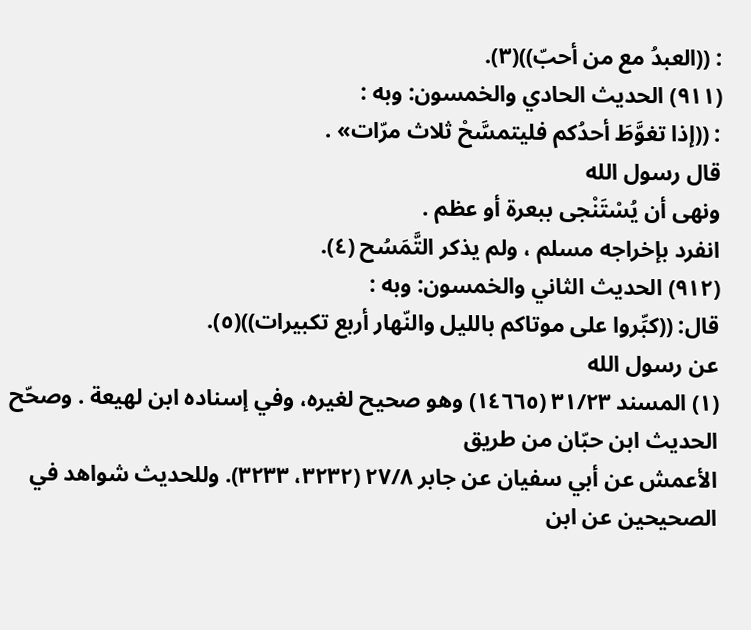: ((العبدُ مع من أحبّ))(٣).
(٩١١) الحديث الحادي والخمسون: وبه :
: ((إذا تغوَّطَ أحدُكم فليتمسَّحْ ثلاث مرّات» .
قال رسول الله
ونهى أن يُسْتَنْجى ببعرة أو عظم .
انفرد بإخراجه مسلم ، ولم يذكر التَّمَسُح (٤).
(٩١٢) الحديث الثاني والخمسون: وبه :
قال: ((كبِّروا على موتاكم بالليل والنّهار أربع تكبيرات))(٥).
عن رسول الله
(١) المسند ٣١/٢٣ (١٤٦٦٥) وهو صحيح لغيره، وفي إسناده ابن لهيعة . وصحّح الحديث ابن حبّان من طريق
الأعمش عن أبي سفيان عن جابر ٢٧/٨ (٣٢٣٢، ٣٢٣٣). وللحديث شواهد في الصحيحين عن ابن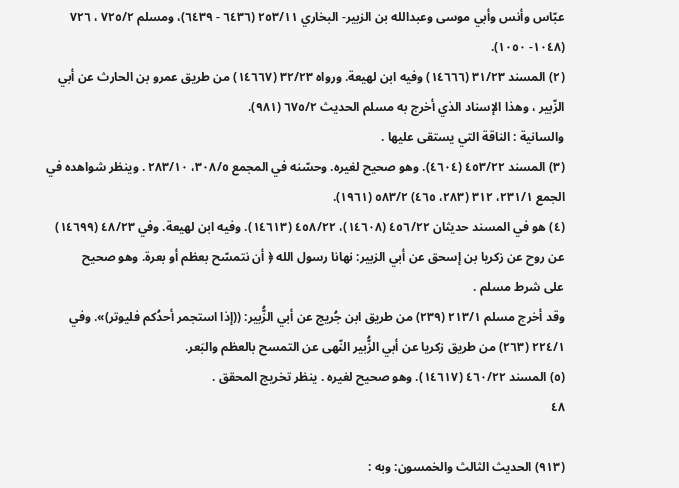عبّاس وأنس وأبي موسى وعبدالله بن الزبير- البخاري ٢٥٣/١١ (٦٤٣٦ - ٦٤٣٩)، ومسلم ٧٢٥/٢ ، ٧٢٦
(١٠٤٨- ١٠٥٠).
(٢) المسند ٣١/٢٣ (١٤٦٦٦) وفيه ابن لهيعة. ورواه ٣٢/٢٣ (١٤٦٦٧) من طريق عمرو بن الحارث عن أبي
الزّبير ، وهذا الإسناد الذي أخرج به مسلم الحديث ٦٧٥/٢ (٩٨١).
والسانية : الناقة التي يستقى عليها .
(٣) المسند ٤٥٣/٢٢ (٤٦٠٤). وهو صحيح لغيره. وحسّنه في المجمع ٣٠٨/٥، ٢٨٣/١٠ . وينظر شواهده في
الجمع ٢٣١/١، ٣١٢ (٢٨٣، ٤٦٥) ٥٨٣/٢ (١٩٦١).
(٤) هو في المسند حديثان ٤٥٦/٢٢ (١٤٦٠٨)، ٤٥٨/٢٢ (١٤٦١٣). وفيه ابن لهيعة. وفي ٤٨/٢٣ (١٤٦٩٩)
عن روح عن زكريا بن إسحق عن أبي الزبير: نهانا رسول الله ﴿ أن نتمسّح بعظم أو بعرة. وهو صحيح
على شرط مسلم .
وقد أخرج مسلم ٢١٣/١ (٢٣٩) من طريق ابن جُريج عن أبي الزُّبير: ((إذا استجمر أحدُكم فليوتر)». وفي
٢٢٤/١ (٢٦٣) من طريق زكريا عن أبي الزُّبير النّهى عن التمسح بالعظم والبَعر.
(٥) المسند ٤٦٠/٢٢ (١٤٦١٧). وهو صحيح لغيره . ينظر تخريج المحقق .
٤٨

(٩١٣) الحديث الثالث والخمسون: وبه :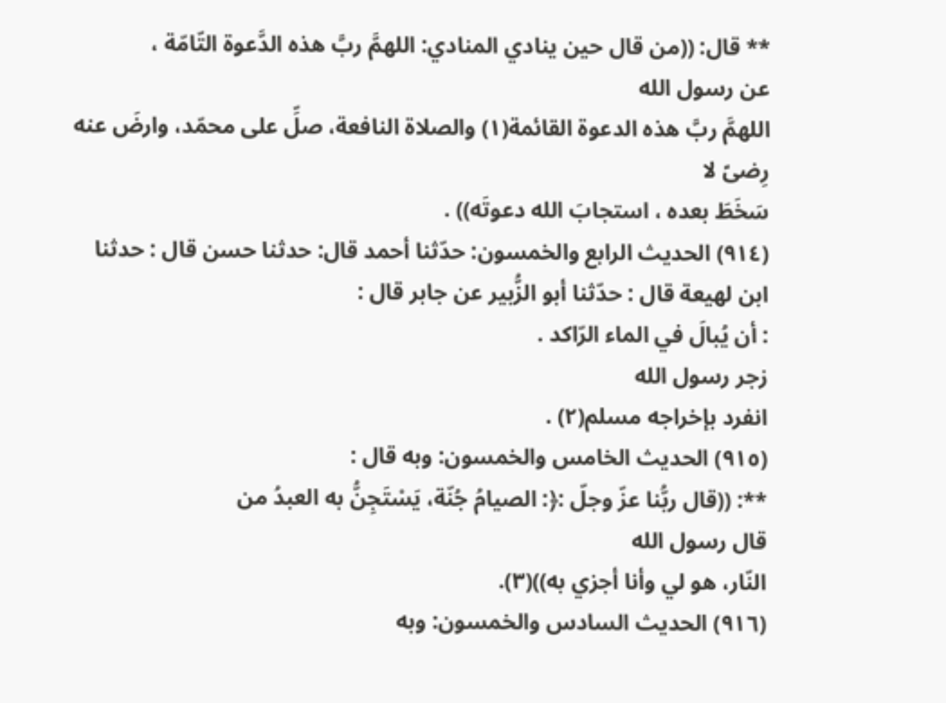** قال: ((من قال حين ينادي المنادي: اللهمَّ ربَّ هذه الدَّعوة التّامّة ،
عن رسول الله
اللهمَّ ربَّ هذه الدعوة القائمة(١) والصلاة النافعة، صلِّ على محمّد، وارضَ عنه رِضىً لا
سَخَطَ بعده ، استجابَ الله دعوتَه)) .
(٩١٤) الحدیث الرابع والخمسون: حدّثنا أحمد قال: حدثنا حسن قال : حدثنا
ابن لهيعة قال : حدّثنا أبو الزُّبير عن جابر قال :
: أن يُبالَ في الماء الرّاكد .
زجر رسول الله
انفرد بإخراجه مسلم(٢) .
(٩١٥) الحديث الخامس والخمسون: وبه قال :
**: ((قال ربُّنا عزّ وجلّ :﴿: الصيامُ جُنّة، يَسْتَجِنُّ به العبدُ من
قال رسول الله
النّار، هو لي وأنا أجزي به))(٣).
(٩١٦) الحديث السادس والخمسون: وبه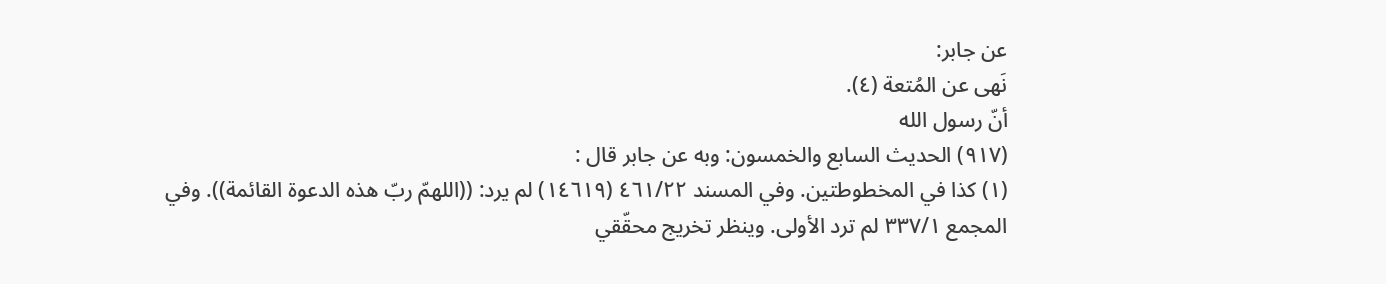عن جابر:
نَهى عن المُتعة (٤).
أنّ رسول الله
(٩١٧) الحديث السابع والخمسون: وبه عن جابر قال :
(١) كذا في المخطوطتين. وفي المسند ٤٦١/٢٢ (١٤٦١٩) لم يرد: ((اللهمّ ربّ هذه الدعوة القائمة)). وفي
المجمع ٣٣٧/١ لم ترد الأولى. وينظر تخريج محقّقي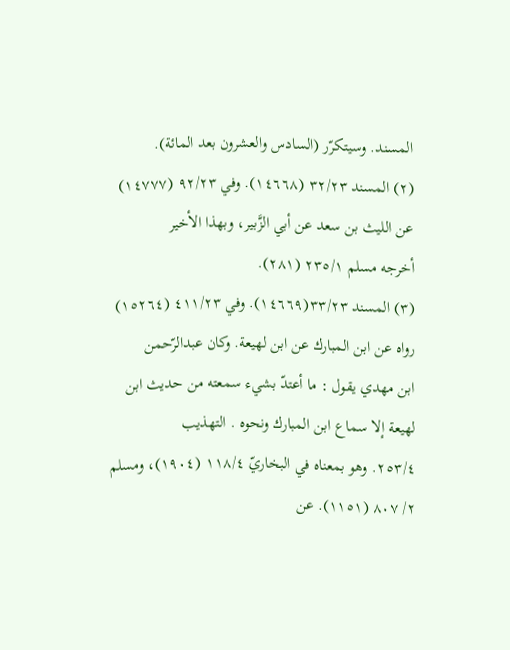المسند. وسيتكرّر (السادس والعشرون بعد المائة).
(٢) المسند ٣٢/٢٣ (١٤٦٦٨). وفي ٩٢/٢٣ (١٤٧٧٧) عن الليث بن سعد عن أبي الزَّبير، وبهذا الأخير
أخرجه مسلم ٢٣٥/١ (٢٨١).
(٣) المسند ٣٣/٢٣(١٤٦٦٩). وفي ٤١١/٢٣ (١٥٢٦٤) رواه عن ابن المبارك عن ابن لهيعة. وكان عبدالرّحمن
ابن مهدي يقول : ما أعتدّ بشيء سمعته من حديث ابن لهيعة إلا سماع ابن المبارك ونحوه . التهذيب
٢٥٣/٤. وهو بمعناه في البخاريّ ١١٨/٤ (١٩٠٤)، ومسلم ٢/ ٨٠٧ (١١٥١). عن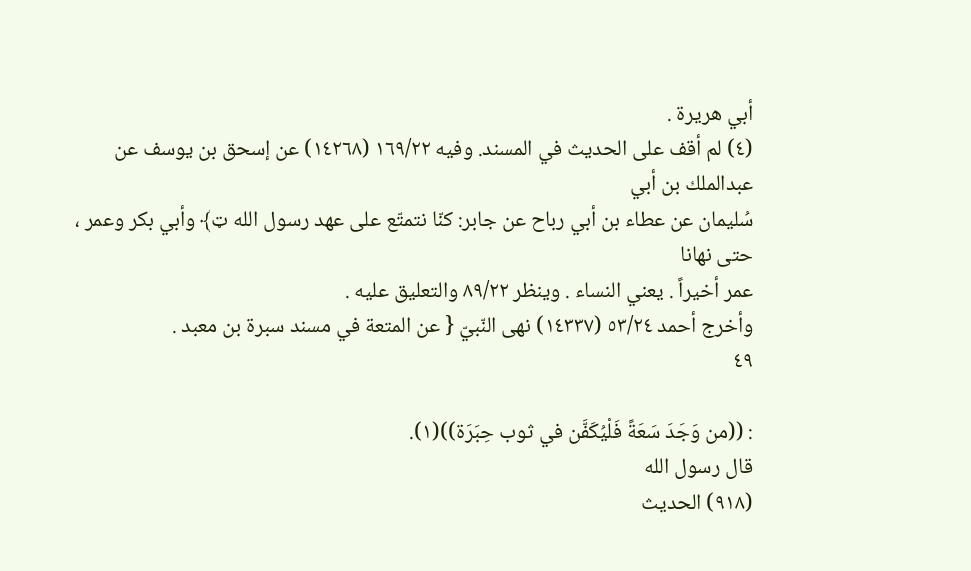أبي هريرة .
(٤) لم أقف على الحديث في المسند. وفيه ١٦٩/٢٢ (١٤٢٦٨) عن إسحق بن يوسف عن عبدالملك بن أبي
سُلیمان عن عطاء بن أبي رباح عن جابر: کنّا نتمتّع على عهد رسول الله ټ﴾ وأبي بكر وعمر ، حتى نهانا
عمر أخيراً . يعني النساء . وينظر ٨٩/٢٢ والتعليق عليه .
وأخرج أحمد ٥٣/٢٤ (١٤٣٣٧) نهى النّبيّ { عن المتعة في مسند سبرة بن معبد .
٤٩

: ((من وَجَدَ سَعَةً فَلْيُكَفَّن في ثوب حِبَرَة))(١).
قال رسول الله
(٩١٨) الحديث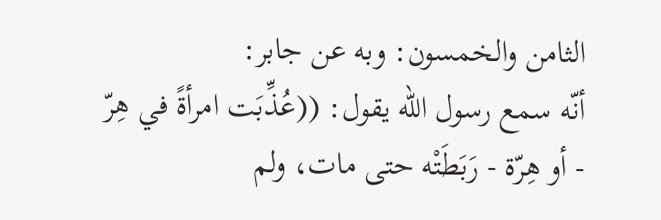الثامن والخمسون: وبه عن جابر:
أنّه سمع رسول الله يقول: ((عُذِّبَت امرأةً في هِرّ - أو هِرّة - رَبَطَتْه حتى مات، ولم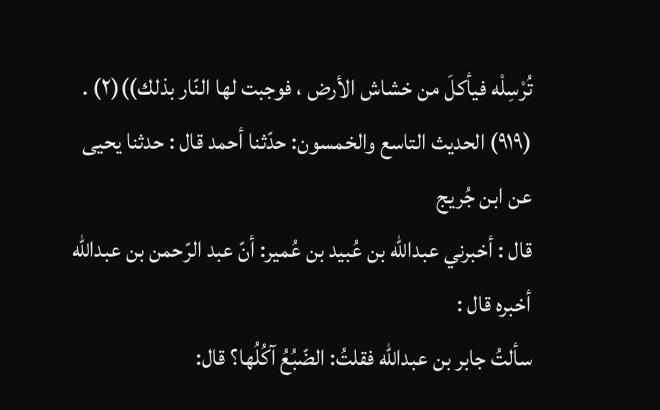تُرْسِلْه فيأكلَ من خشاش الأرض ، فوجبت لها النّار بذلك))(٢) .
(٩١٩) الحدیث التاسع والخمسون: حدّثنا أحمد قال : حدثنا یحیی عن ابن جُریج
قال : أخبرني عبدالله بن عُبيد بن عُمير: أنّ عبد الرّحمن بن عبدالله أخبره قال :
سألتُ جابر بن عبدالله فقلتُ: الضّبُعُ آكُلُها؟ قال: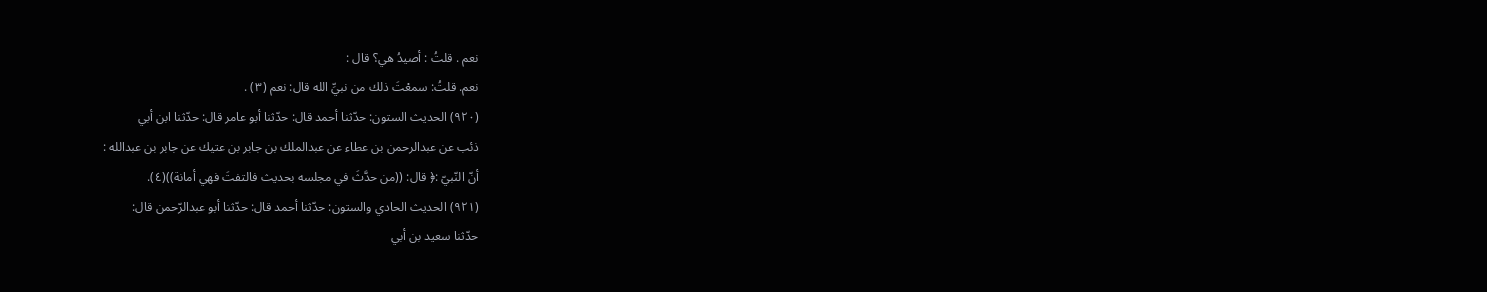نعم . قلتُ : أصيدُ هي؟ قال :
نعم. قلتُ: سمعْتَ ذلك من نبيِّ الله قال: نعم (٣) .
(٩٢٠) الحديث الستون: حدّثنا أحمد قال: حدّثنا أبو عامر قال: حدّثنا ابن أبي
ذئب عن عبدالرحمن بن عطاء عن عبدالملك بن جابر بن عتيك عن جابر بن عبدالله :
أنّ النّبيّ :﴿ قال: ((من حدَّثَ في مجلسه بحديث فالتفتَ فهي أمانة))(٤).
(٩٢١) الحديث الحادي والستون: حدّثنا أحمد قال: حدّثنا أبو عبدالرّحمن قال:
حدّثنا سعيد بن أبي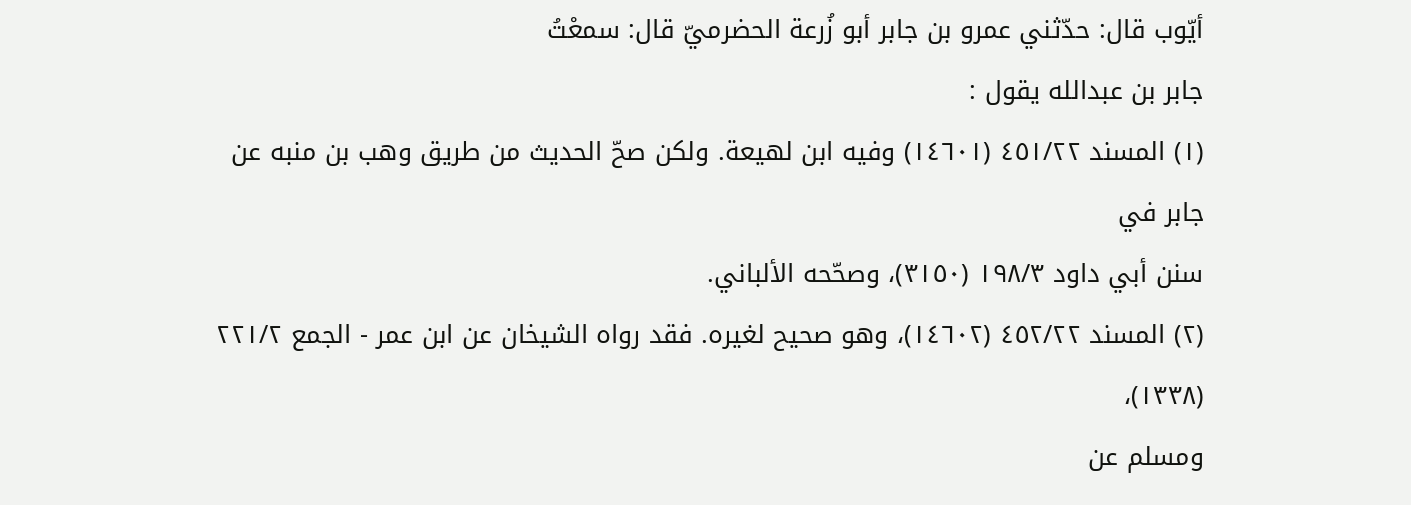أيّوب قال: حدّثني عمرو بن جابر أبو زُرعة الحضرميّ قال: سمعْتُ
جابر بن عبدالله يقول :
(١) المسند ٤٥١/٢٢ (١٤٦٠١) وفيه ابن لهيعة. ولكن صحّ الحديث من طريق وهب بن منبه عن جابر في
سنن أبي داود ١٩٨/٣ (٣١٥٠)، وصحّحه الألباني.
(٢) المسند ٤٥٢/٢٢ (١٤٦٠٢)، وهو صحيح لغيره. فقد رواه الشيخان عن ابن عمر - الجمع ٢٢١/٢ (١٣٣٨)،
ومسلم عن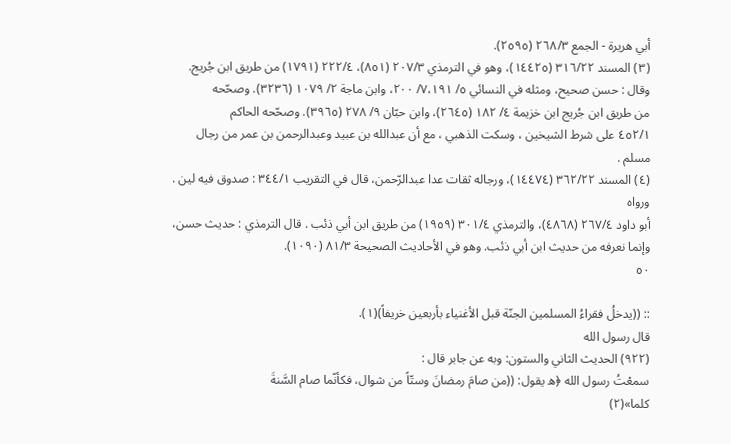أبي هريرة - الجمع ٢٦٨/٣ (٢٥٩٥).
(٣) المسند ٣١٦/٢٢ (١٤٤٢٥)، وهو في الترمذي ٢٠٧/٣ (٨٥١)، ٢٢٢/٤ (١٧٩١) من طريق ابن جُريج.
وقال : حسن صحيح، ومثله في النسائي ٥/ ٧،١٩١/ ٢٠٠، وابن ماجة ٢/ ١٠٧٩ (٣٢٣٦). وصحّحه
من طريق ابن جُريج ابن خزيمة ٤/ ١٨٢ (٢٦٤٥)، وابن حبّان ٩/ ٢٧٨ (٣٩٦٥). وصحّحه الحاكم
٤٥٢/١ على شرط الشیخین ، وسكت الذهبي ، مع أن عبدالله بن عبید وعبدالرحمن بن عمر من رجال
مسلم .
(٤) المسند ٣٦٢/٢٢ (١٤٤٧٤)، ورجاله ثقات عدا عبدالرّحمن، قال في التقريب ٣٤٤/١ : صدوق فيه لين . ورواه
أبو داود ٢٦٧/٤ (٤٨٦٨)، والترمذي ٣٠١/٤ (١٩٥٩) من طريق ابن أبي ذئب . قال الترمذي : حديث حسن،
وإنما نعرفه من حديث ابن أبي ذئب. وهو في الأحاديث الصحيحة ٨١/٣ (١٠٩٠).
٥٠

:: ((يدخلُ فقراءُ المسلمين الجنّة قبل الأغنياء بأربعين خريفاً)(١).
قال رسول الله
(٩٢٢) الحديث الثاني والستون: وبه عن جابر قال :
سمعْتُ رسول الله ﴿ه يقول: ((من صامَ رمضانَ وستّاً من شوال، فكأنّما صام السَّنةَ
كلما»(٢)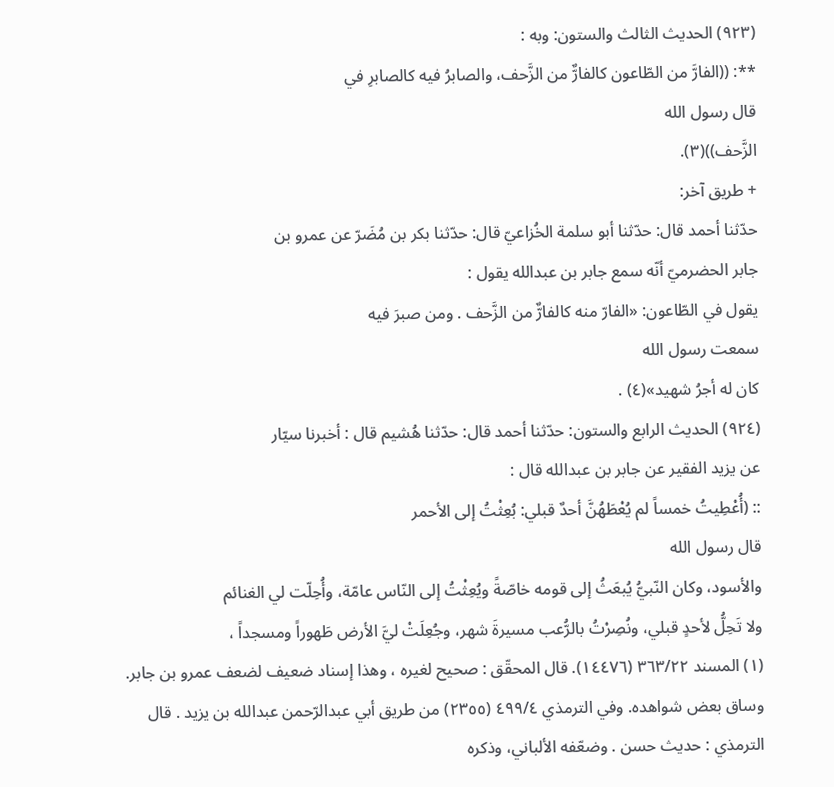(٩٢٣) الحديث الثالث والستون: وبه :
**: ((الفارَّ من الطّاعون كالفارٌّ من الزَّحف، والصابرُ فيه كالصابرِ في
قال رسول الله
الزَّحف))(٣).
+ طريق آخر:
حدّثنا أحمد قال: حدّثنا أبو سلمة الخُزاعيّ قال: حدّثنا بكر بن مُضَرّ عن عمرو بن
جابر الحضرميّ أنّه سمع جابر بن عبدالله يقول :
يقول في الطّاعون: «الفارّ منه كالفارٌّ من الزَّحف . ومن صبرَ فيه
سمعت رسول الله
کان له أجرُ شهید»(٤) .
(٩٢٤) الحديث الرابع والستون: حدّثنا أحمد قال: حدّثنا هُشيم قال : أخبرنا سيّار
عن يزيد الفقير عن جابر بن عبدالله قال :
:: (أُعْطِيتُ خمساً لم يُعْطَهُنَّ أحدٌ قبلي: بُعِثْتُ إلى الأحمر
قال رسول الله
والأسود، وكان النّبيُّ يُبعَثُ إلى قومه خاصّةً ويُعِثْتُ إلى النّاس عامّة، وأُحِلّت لي الغنائم
ولا تَحِلُّ لأحدٍ قبلي، ونُصِرْتُ بالرُّعب مسيرةَ شهر، وجُعِلَتْ ليَّ الأرض طَهوراً ومسجداً ،
(١) المسند ٣٦٣/٢٢ (١٤٤٧٦). قال المحقّق : صحيح لغيره ، وهذا إسناد ضعيف لضعف عمرو بن جابر.
وساق بعض شواهده. وفي الترمذي ٤٩٩/٤ (٢٣٥٥) من طريق أبي عبدالرّحمن عبدالله بن يزيد . قال
الترمذي : حديث حسن . وضعّفه الألباني، وذكره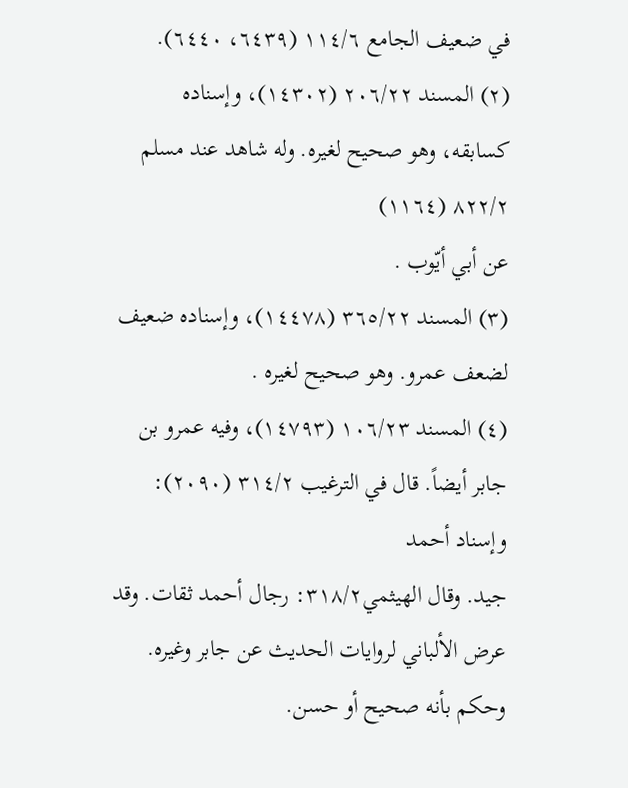في ضعيف الجامع ١١٤/٦ (٦٤٣٩، ٦٤٤٠).
(٢) المسند ٢٠٦/٢٢ (١٤٣٠٢)، وإسناده كسابقه، وهو صحيح لغيره. وله شاهد عند مسلم ٨٢٢/٢ (١١٦٤)
عن أبي أيّوب .
(٣) المسند ٣٦٥/٢٢ (١٤٤٧٨)، وإسناده ضعيف لضعف عمرو. وهو صحيح لغيره .
(٤) المسند ١٠٦/٢٣ (١٤٧٩٣)، وفيه عمرو بن جابر أيضاً. قال في الترغيب ٣١٤/٢ (٢٠٩٠): وإسناد أحمد
جيد. وقال الهيثمي٣١٨/٢: رجال أحمد ثقات. وقد عرض الألباني لروايات الحديث عن جابر وغيره.
وحكم بأنه صحيح أو حسن.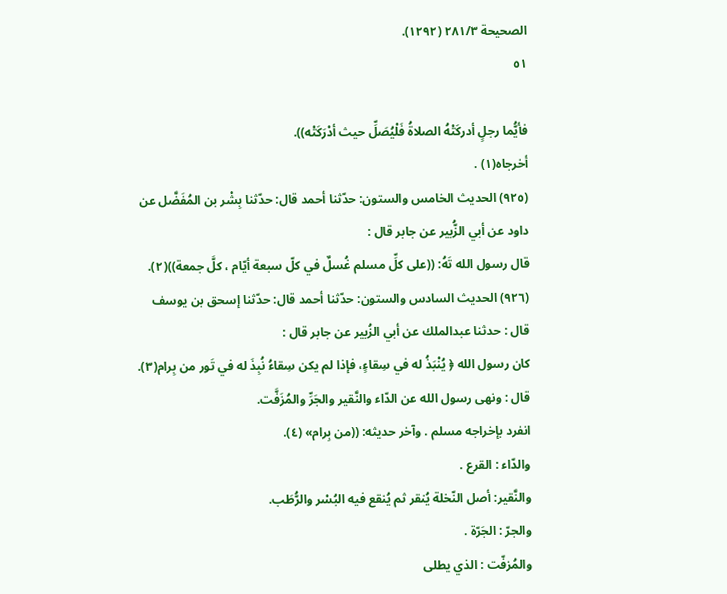الصحيحة ٢٨١/٣ (١٢٩٢).
٥١

فأيُّما رجلٍ أدركَتْهُ الصلاةُ فَلْيُصَلِّ حيث أدْرَكَتْه)).
أخرجاه(١) .
(٩٢٥) الحديث الخامس والستون: حدّثنا أحمد قال: حدّثنا بِشْر بن المُفَضَّل عن
داود عن أبي الزُّبير عن جابر قال :
قال رسول الله تَهُ: ((على كلِّ مسلم غُسلٌ في كلّ سبعة أيّام ، كلَّ جمعة))(٢).
(٩٢٦) الحديث السادس والستون: حدّثنا أحمد قال: حدّثنا إسحق بن يوسف
قال : حدثنا عبدالملك عن أبي الزُبير عن جابر قال :
كان رسول الله ﴿ يُنْبَذُ له في سِقاءٍ، فإذا لم يكن سِقاءُ نُبِذَ له في تَور من بِرام(٣).
قال : ونهى رسول الله عن الدّاء والنَّقير والجَرِّ والمُزَفَّت.
انفرد بإخراجه مسلم . وآخر حديثه: ((من بِرام» (٤).
والدّاء : القرع .
والنَّقير: أصل النّخلة يُنقر ثم يُنقع فيه البُسْر والرُّطَب.
والجرّ : الجَرّة .
والمُزفّت : الذي يطلى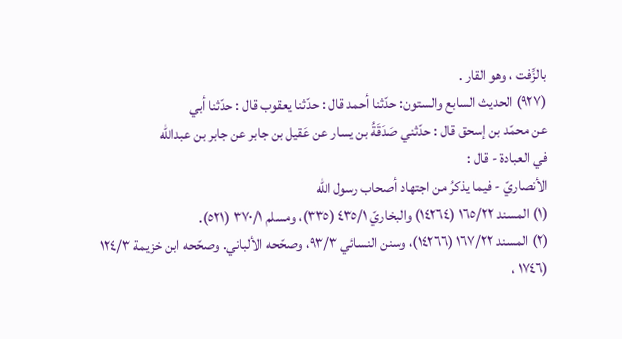بالزِّفت ، وهو القار .
(٩٢٧) الحديث السابع والستون: حدّثنا أحمد قال : حدّثنا يعقوب قال : حدّثنا أبي
عن محمّد بن إسحق قال : حدّثني صَدَقَةُ بن يسار عن عَقيل بن جابر عن جابر بن عبدالله
في العبادة - قال :
الأنصاريّ - فیما یذکرُ من اجتهاد أصحاب رسول الله
(١) المسند ١٦٥/٢٢ (١٤٢٦٤) والبخاريّ ٤٣٥/١ (٣٣٥)، ومسلم ٣٧٠/١ (٥٢١).
(٢) المسند ١٦٧/٢٢ (١٤٢٦٦)، وسنن النسائي ٩٣/٣، وصحّحه الألباني. وصحّحه ابن خزيمة ١٢٤/٣
(١٧٤٦ ،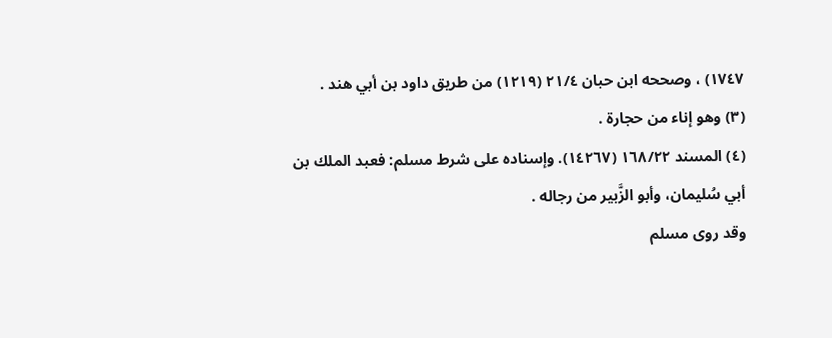١٧٤٧) ، وصححه ابن حبان ٢١/٤ (١٢١٩) من طريق داود بن أبي هند .
(٣) وهو إناء من حجارة .
(٤) المسند ١٦٨/٢٢ (١٤٢٦٧). وإسناده على شرط مسلم: فعبد الملك بن أبي سُليمان، وأبو الزَّبير من رجاله .
وقد روى مسلم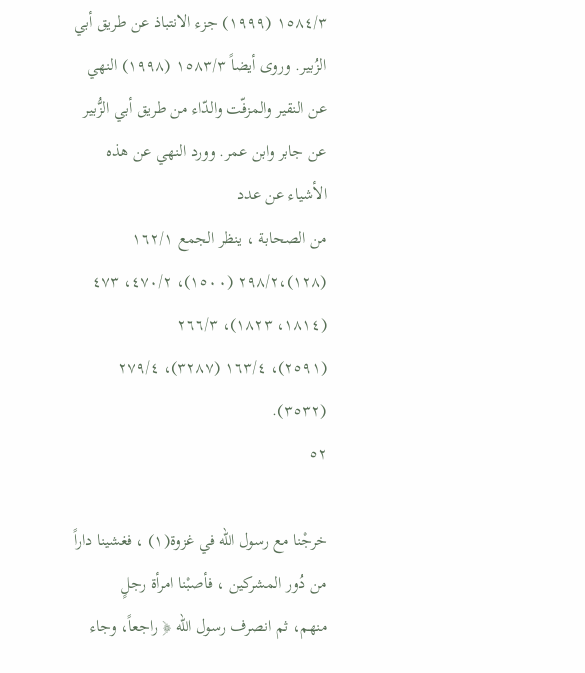١٥٨٤/٣ (١٩٩٩) جزء الانتباذ عن طريق أبي الزُبير. وروى أيضاً ١٥٨٣/٣ (١٩٩٨) النهي
عن النقير والمزفّت والدّاء من طريق أبي الزُّبير عن جابر وابن عمر. وورد النهي عن هذه الأشياء عن عدد
من الصحابة ، ينظر الجمع ١٦٢/١ (١٢٨)،٢٩٨/٢ (١٥٠٠)، ٤٧٠/٢، ٤٧٣ (١٨١٤، ١٨٢٣)، ٢٦٦/٣
(٢٥٩١)، ١٦٣/٤ (٣٢٨٧)، ٢٧٩/٤ (٣٥٣٢).
٥٢

خرجْنا مع رسول الله في غزوة(١) ، فغشينا داراً من دُور المشركين ، فأصبْنا امرأة رجلٍ
منهم، ثم انصرف رسول الله ﴿ راجعاً، وجاء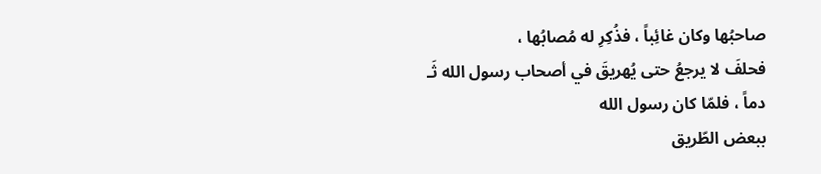صاحبُها وكان غائِباً ، فذُكِرِ له مُصابُها ،
فحلفَ لا يرجعُ حتى يُهريقَ في أصحاب رسول الله ثَـ
دماً ، فلمّا كان رسول الله
ببعض الطّريق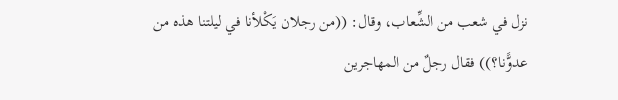نزل في شعب من الشِّعاب، وقال: ((من رجلان يَكْلأنا في ليلتنا هذه من
عدوًّنا؟)) فقال رجلٌ من المهاجرين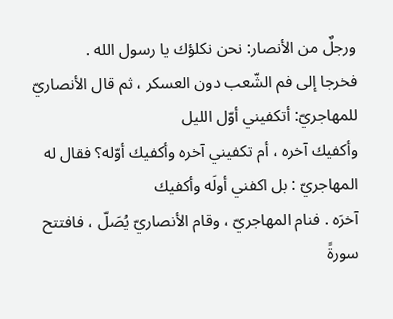ورجلٌ من الأنصار: نحن نكلؤك يا رسول الله .
فخرجا إلى فم الشّعب دون العسكر ، ثم قال الأنصاريّ للمهاجريّ: أتكفيني أوّل الليل
وأكفيك آخره ، أم تكفيني آخره وأكفيك أوّله؟ فقال له المهاجريّ : بل اكفني أولَه وأكفيك
آخرَه . فنام المهاجريّ ، وقام الأنصاريّ يُصَلّ ، فافتتح سورةً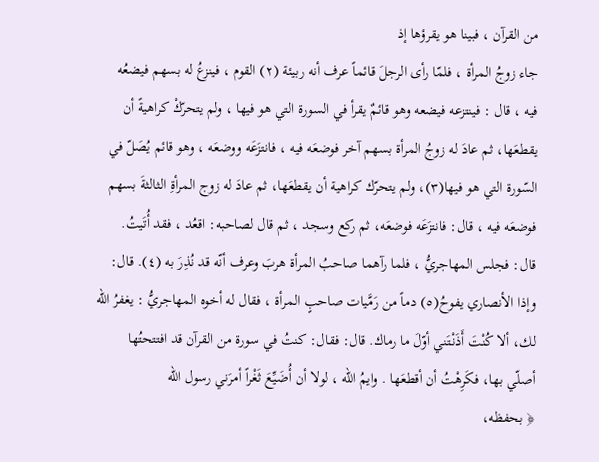من القرآن ، فبينا هو يقرؤها إذ
جاء زوجُ المرأة ، فلمّا رأى الرجلَ قائماً عرف أنه ربيئة (٢) القوم ، فينزعُ له بسهم فيضعُه
فيه ، قال : فينتزعه فيضعه وهو قائمٌ يقرأ في السورة التي هو فيها ، ولم يتحرّكْ كراهيةً أن
يقطعَها، ثم عادَ له زوجُ المرأة بسهم آخر فوضعَه فيه ، فانتزَعَه ووضعَه ، وهو قائم يُصَلّ في
السّورة التي هو فيها(٣)، ولم يتحرّك كراهية أن يقطعَها، ثم عادَ له زوج المرأةِ الثالثةَ بسهم
فوضعَه فيه ، قال: فانتزَعَه فوضعَه، ثم ركع وسجد ، ثم قال لصاحبه: اقعُد ، فقد أُتَيتُ.
قال: فجلس المهاجريُّ ، فلما رآهما صاحبُ المرأة هربَ وعرف أنّه قد نُذِرَ به (٤). قال:
وإذا الأنصاري يفوحُ(٥) دماً من رَمَّيات صاحبٍ المرأة ، فقال له أخوه المهاجريُّ : يغفرُ الله
لك، ألا كُنْتَ أَذَنْتَني أوّلَ ما رماك. قال: فقال: كنتُ في سورة من القرآن قد افتتحتُها
أصلّي بها، فكَرِهْتُ أن أقطعَها . وايمُ الله ، لولا أن أُضَيِّعَ ثَغْراً أمرَني رسول الله
﴿ بحفظه،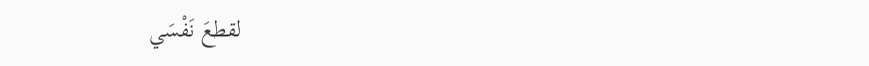لقطعَ نَفْسَي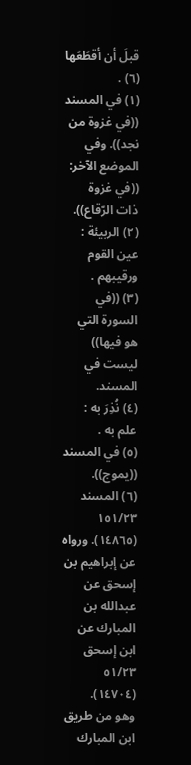قبلَ أن أقطَعَها (٦) .
(١) في المسند ((في غزوة من نجد)). وفي الموضع الآخر: ((في غزوة ذات الرّقاع)).
(٢) الربيئة : عين القوم ورقيبهم .
(٣) ((في السورة التي هو فيها)) ليست في المسند.
(٤) نُذِرَ به : علم به .
(٥) في المسند ((يموج)).
(٦) المسند ١٥١/٢٣ (١٤٨٦٥). ورواه عن إبراهيم بن إسحق عن عبدالله بن المبارك عن ابن إسحق ٥١/٢٣ (١٤٧٠٤).
وهو من طريق ابن المبارك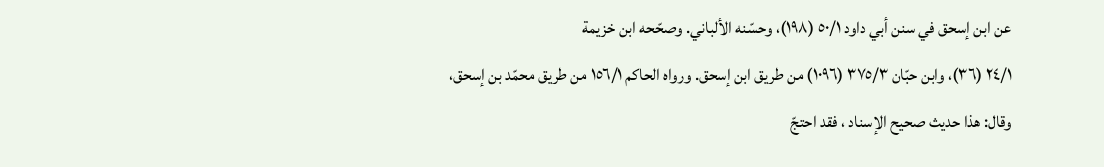عن ابن إسحق في سنن أبي داود ٥٠/١ (١٩٨)، وحسّنه الألباني. وصحّحه ابن خزيمة
٢٤/١ (٣٦)، وابن حبّان ٣٧٥/٣ (١٠٩٦) من طريق ابن إسحق. ورواه الحاكم ١٥٦/١ من طريق محمّد بن إسحق،
وقال: هذا حديث صحيح الإسناد ، فقد احتجّ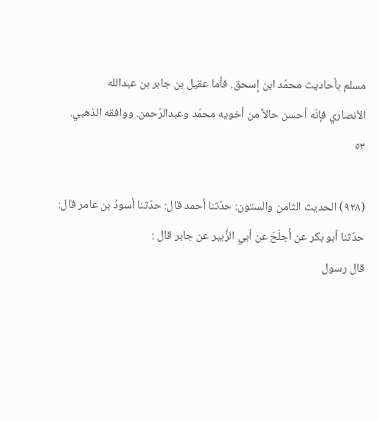مسلم بأحاديث محمّد ابن إسحق. فأما عقيل بن جابر بن عبدالله
الأنصاري فإنّه أحسن حالاً من أخويه محمّد وعبدالرّحمن. ووافقه الذهبي.
٥٣

(٩٢٨) الحديث الثامن والستون: حدّثنا أحمد قال: حدّثنا أسودُ بن عامر قال:
حدّثنا أبو بكر عن أَجلَحَ عن أبي الزُّبير عن جابر قال :
قال رسول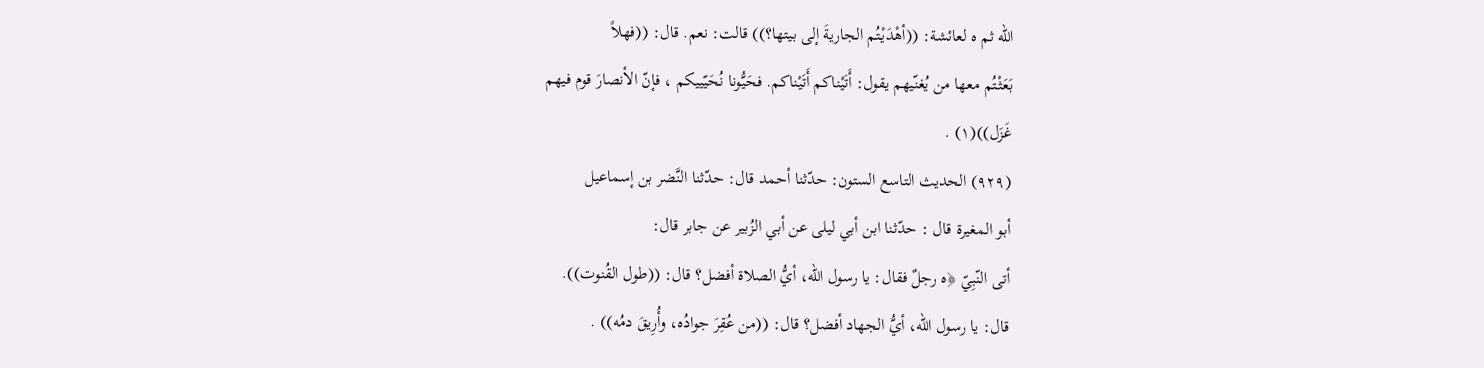الله ثم ه لعائشة: ((أهْدَيْتُم الجاريةَ إلى بيتها؟)) قالت: نعم. قال: ((فهلاً
بَعَثْتُم معها من يُغنّيهم يقول: أَتَيْناكم أَتَيْناكم. فحَيُّونا نُحَيّييكم ، فإنّ الأنصارَ قوم فيهم
غَزَل))(١) .
(٩٢٩) الحديث التاسع الستون: حدّثنا أحمد قال: حدّثنا النَّضر بن إسماعيل
أبو المغيرة قال : حدّثنا ابن أبي ليلى عن أبي الزُبير عن جابر قال:
أتى النّبِيّ ﴿ه رجلٌ فقال: يا رسول الله، أيُّ الصلاة أفضل؟ قال: ((طول القُنوت)).
قال: يا رسول الله، أيُّ الجهاد أفضل؟ قال: ((من عُقِرَ جوادُه، وأُرِيقَ دمُه)) .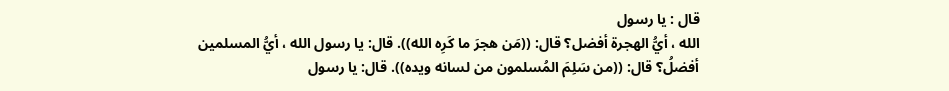قال : يا رسول
الله ، أيُّ الهجرة أفضل؟ قال: ((مَن هجرَ ما كَرِه الله)). قال: يا رسول الله ، أيُّ المسلمين
أفضلُ؟ قال: ((من سَلِمَ المُسلمون من لسانه ويده)). قال: يا رسول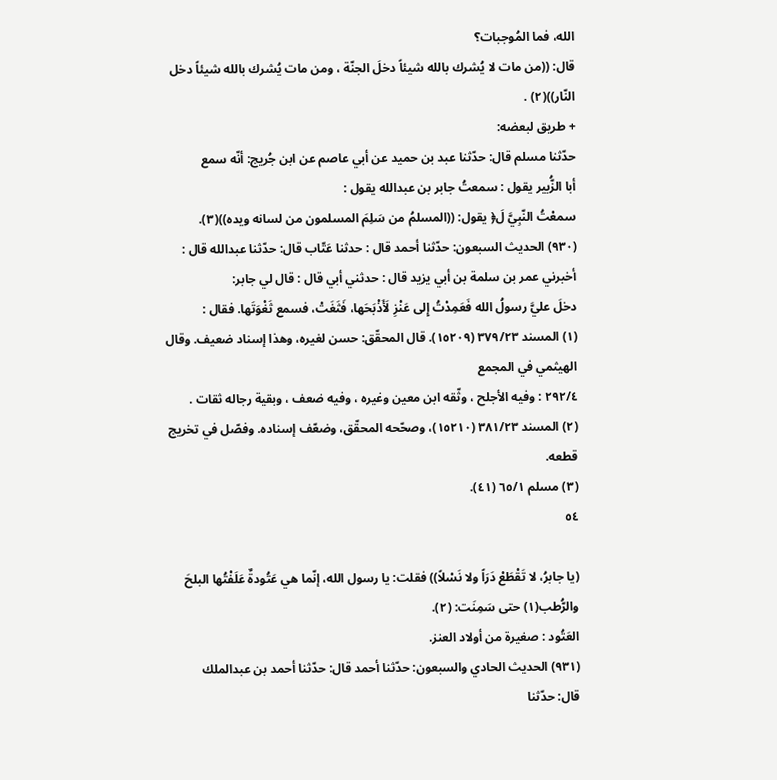الله، فما المُوجبات؟
قال: ((من مات لا يُشرك بالله شيئاً دخلَ الجنّة ، ومن مات يُشرك بالله شيئاً دخل
النّار))(٢) .
+ طريق لبعضه:
حدّثنا مسلم قال: حدّثنا عبد بن حميد عن أبي عاصم عن ابن جُريج: أنّه سمع
أبا الزُّبیر یقول : سمعتُ جابر بن عبدالله يقول :
سمعْتُ النّبِيَّ لَ﴿ يقول: ((المسلمُ من سَلِمَ المسلمون من لسانه ويده))(٣).
(٩٣٠) الحديث السبعون: حدّثنا أحمد قال : حدثنا عَتّاب قال: حدّثنا عبدالله قال :
أخبرني عمر بن سلمة بن أبي يزيد قال : حدثني أبي قال : قال لي جابر:
دخلَ عليَّ رسولُ الله فَعَمِدْتُ إِلى عَنْزِ لَأَذْبَحَها، فَثَغَتْ، فسمع ثَغْوَتَها. فقال :
(١) المسند ٣٧٩/٢٣ (١٥٢٠٩). قال المحقّق: حسن لغيره، وهذا إسناد ضعيف. وقال الهيثمي في المجمع
٢٩٢/٤ : وفيه الأجلح ، وثّقه ابن معين وغيره ، وفيه ضعف ، وبقية رجاله ثقات .
(٢) المسند ٣٨١/٢٣ (١٥٢١٠)، وصحّحه المحقّق، وضعّف إسناده. وفصّل في تخريج قطعه.
(٣) مسلم ٦٥/١ (٤١).
٥٤

(يا جابرُ، لا تَقْطَعْ دَرَاً ولا نَسْلاً)) فقلت: يا رسول الله، إنّما هي عَتُودةٌ عَلَفْتُها البلحَ
والرُّطب(١) حتى سَمِنَت: (٢).
العَتُود : صغيرة من أولاد العنز.
(٩٣١) الحديث الحادي والسبعون: حدّثنا أحمد قال: حدّثنا أحمد بن عبدالملك
قال: حدّثنا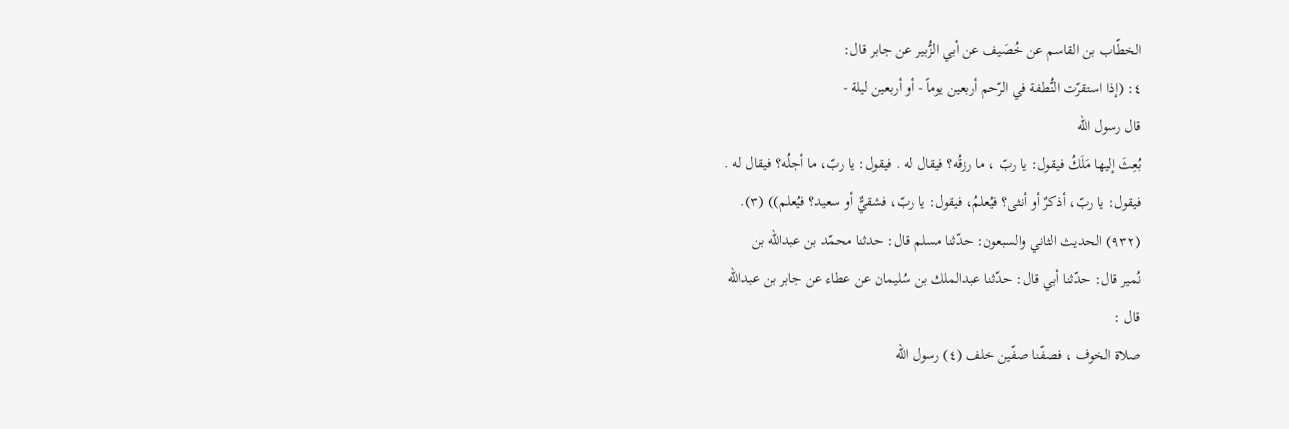الخطّاب بن القاسم عن خُصَيف عن أبي الزُّبير عن جابر قال:
٤: (إذا استقرّت النُّطفة في الرّحم أربعين يوماً - أو أربعين ليلة -
قال رسول الله
بُعِثَ إليها مَلَكُ فيقول: يا ربّ ، ما رزقُه؟ فيقال له . فيقول: يا ربّ، ما أجلُه؟ فيقال له .
فيقول: يا ربّ، أذكرٌ أو أنثى؟ فيُعلمُ، فيقول: يا ربّ، فشقيٌّ أو سعيد؟ فيُعلم)) (٣).
(٩٣٢) الحديث الثاني والسبعون: حدّثنا مسلم قال: حدثنا محمّد بن عبدالله بن
نُمير قال: حدّثنا أبي قال: حدّثنا عبدالملك بن سُليمان عن عطاء عن جابر بن عبدالله
قال :
صلاة الخوف ، فصفّنا صفّين خلف (٤) رسول الله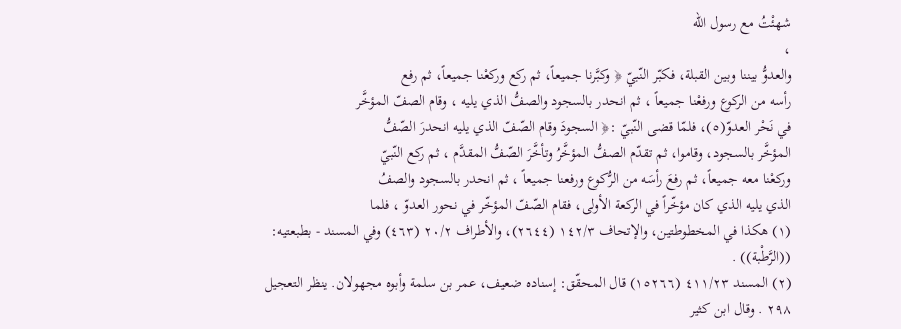شھئْتُ مع رسول الله
،
والعدوُّ بيننا وبين القبلة، فكبّر النّبيّ ﴿ وكبَّرنا جميعاً، ثم ركع وركعْنا جميعاً، ثم رفع
رأسه من الركوع ورفعْنا جميعاً ، ثم انحدر بالسجود والصفُّ الذي يليه ، وقام الصفّ المؤخَّر
في نَحْر العدوّ(٥)، فلمّا قضى النّبيّ :﴿ السجودَ وقام الصّفّ الذي يليه انحدرَ الصّفُّ
المؤخَّر بالسجود، وقاموا، ثم تقدّم الصفُّ المؤخَّرُ وتأخَّرَ الصّفُّ المقدَّم ، ثم ركع النّبيّ
وركعْنا معه جميعاً، ثم رفعَ رأسَه من الرُّكوع ورفعنا جميعاً ، ثم انحدر بالسجود والصفُ
الذي يليه الذي كان مؤخّراً في الركعة الأولى، فقام الصّفّ المؤخّر في نحور العدوّ ، فلما
(١) هكذا في المخطوطتين، والإتحاف ١٤٢/٣ (٢٦٤٤)، والأطراف ٢٠/٢ (٤٦٣) وفي المسند - بطبعتيه:
((الرَّطْبة)) .
(٢) المسند ٤١١/٢٣ (١٥٢٦٦) قال المحقّق: إسناده ضعيف، عمر بن سلمة وأبوه مجهولان. ينظر التعجيل
٢٩٨ . وقال ابن كثير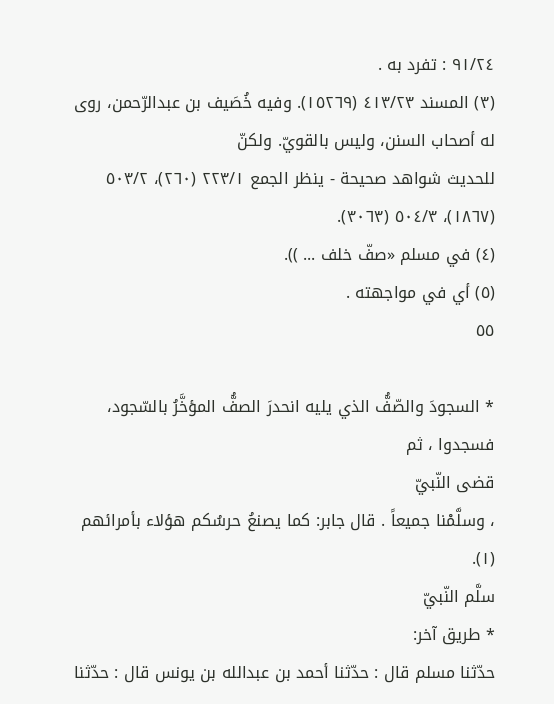٩١/٢٤ : تفرد به .
(٣) المسند ٤١٣/٢٣ (١٥٢٦٩). وفيه خُصَيف بن عبدالرّحمن، روى له أصحاب السنن، وليس بالقويّ. ولكنّ
للحديث شواهد صحيحة - ينظر الجمع ٢٢٣/١ (٢٦٠)، ٥٠٣/٢ (١٨٦٧)، ٥٠٤/٣ (٣٠٦٣).
(٤) في مسلم «صفّ خلف ... )).
(٥) أي في مواجهته .
٥٥

* السجودَ والصّفُّ الذي يليه انحدرَ الصفُّ المؤخَّرُ بالسّجود، فسجدوا ، ثم
قضى النّبيّ
، وسلَّمْنا جميعاً . قال جابر: كما يصنعُ حرسُكم هؤلاء بأمرائهم (١).
سلَّم النّبيّ
* طريق آخر:
حدّثنا مسلم قال : حدّثنا أحمد بن عبدالله بن یونس قال : حدّثنا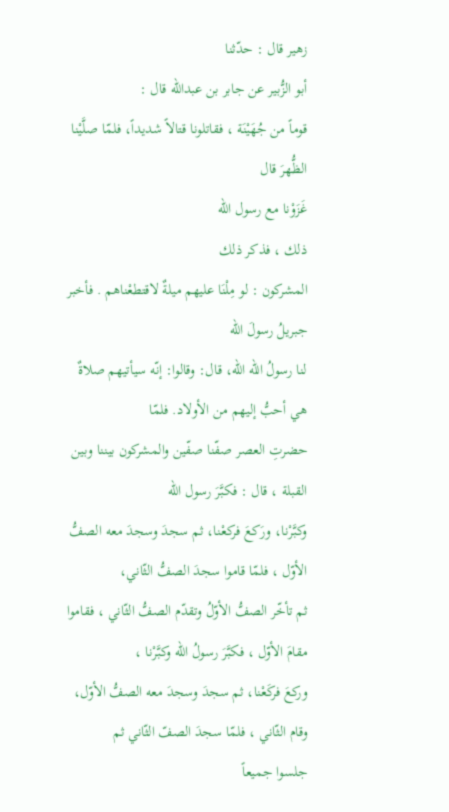زهير قال : حدّثنا
أبو الزُّبير عن جابر بن عبدالله قال :
قوماً من جُهَيْنَة ، فقاتلونا قتالاً شديداً، فلمّا صلَّيْنا الظُّهرَ قال
غَزَوْنا مع رسول الله
ذلك ، فذكر ذلك
المشركون : لو مِلْنَا عليهم ميلةٌ لاقتطعْناهم . فأخبر جبريلُ رسولَ الله
لنا رسولُ الله الله، قال: وقالوا: إنّه سيأتيهم صلاةٌ هي أحبُّ إليهم من الأولاد. فلمّا
حضرتِ العصر صفّنا صفّين والمشركون بيننا وبين القبلة ، قال : فكبَّرَ رسول الله
وكبَّرْنا، ورَكعَ فركعْنا، ثم سجدَ وسجدَ معه الصفُّ الأوّل ، فلمّا قاموا سجدَ الصفُّ الثّاني،
ثم تأخّر الصفُّ الأوّلُ وتقدّم الصفُّ الثّاني ، فقاموا مقامَ الأوّل ، فكبَّرَ رسولُ الله وكبَّرْنا ،
وركعَ فركَعْنا، ثم سجدَ وسجدَ معه الصفُّ الأوّل، وقام الثّاني ، فلمّا سجدَ الصفّ الثّاني ثم
جلسوا جميعاً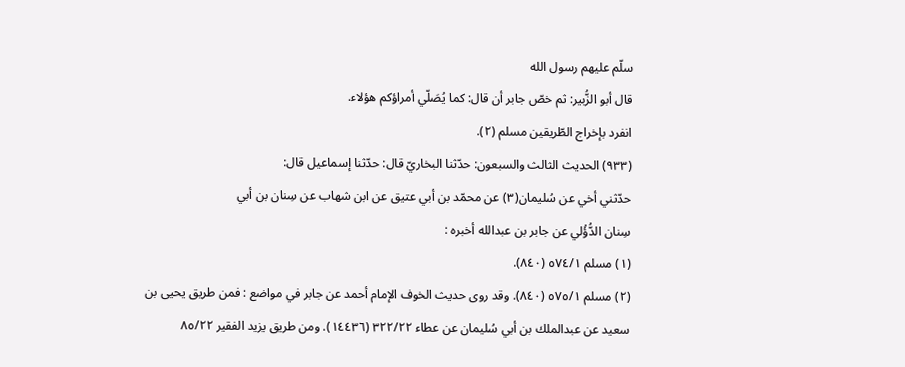سلّم عليهم رسول الله
قال أبو الزُّبير: ثم خصّ جابر أن قال: كما يُصَلّي أمراؤكم هؤلاء.
انفرد بإخراج الطّريقين مسلم (٢).
(٩٣٣) الحديث الثالث والسبعون: حدّثنا البخاريّ قال: حدّثنا إسماعيل قال:
حدّثني أخي عن سُليمان(٣) عن محمّد بن أبي عتيق عن ابن شهاب عن سِنان بن أبي
سِنان الدُّؤُلي عن جابر بن عبدالله أخبره :
(١) مسلم ٥٧٤/١ (٨٤٠).
(٢) مسلم ٥٧٥/١ (٨٤٠). وقد روى حديث الخوف الإمام أحمد عن جابر في مواضع : فمن طريق يحيى بن
سعيد عن عبدالملك بن أبي سُليمان عن عطاء ٣٢٢/٢٢ (١٤٤٣٦). ومن طريق يزيد الفقير ٨٥/٢٢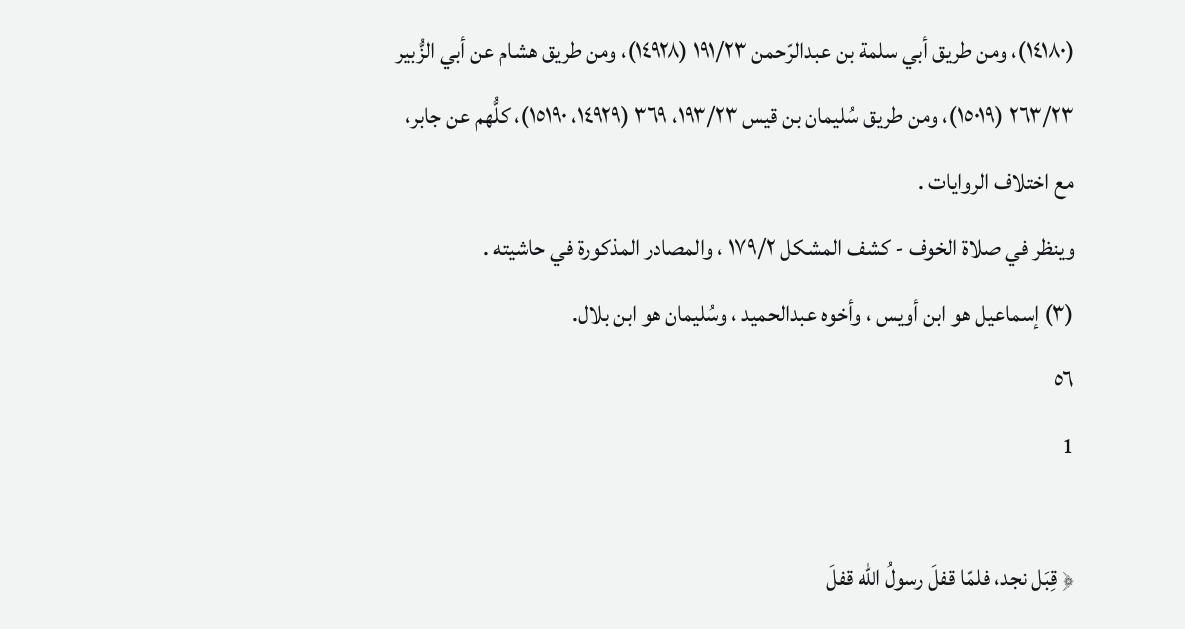(١٤١٨٠)، ومن طريق أبي سلمة بن عبدالرّحمن ١٩١/٢٣ (١٤٩٢٨)، ومن طريق هشام عن أبي الزُّبير
٢٦٣/٢٣ (١٥٠١٩)، ومن طريق سُليمان بن قيس ١٩٣/٢٣، ٣٦٩ (١٤٩٢٩، ١٥١٩٠)، كلُّهم عن جابر،
مع اختلاف الروايات .
وينظر في صلاة الخوف - كشف المشكل ١٧٩/٢ ، والمصادر المذكورة في حاشيته .
(٣) إسماعيل هو ابن أويس ، وأخوه عبدالحميد ، وسُليمان هو ابن بلال.
٥٦
1

﴿ قِبَل نجد، فلمّا قفلَ رسولُ الله قفلَ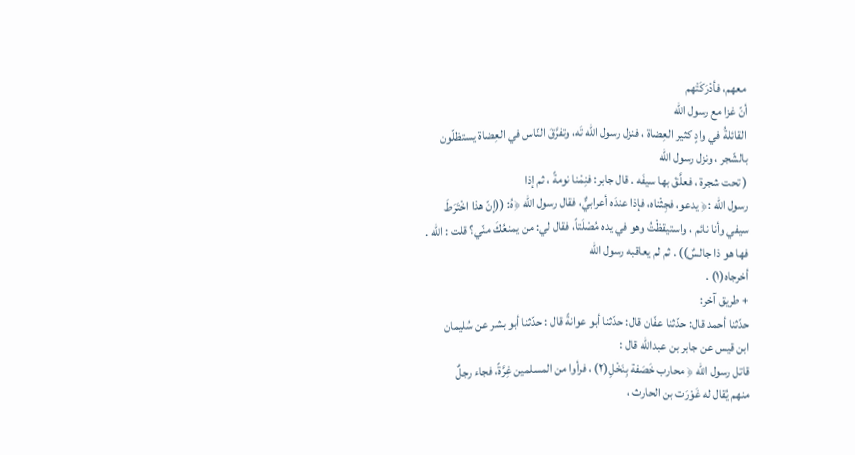معهم، فأدْرَكَتْهم
أنّ غزا مع رسول الله
القائلةُ في وادٍ كثير العِضاة ، فنزل رسول الله تَه، وتفرَّقَ النّاس في العِضاة يستظلّون
بالشّجر ، ونزل رسول الله
( تحت شجرة ، فعلَّقَ بها سيفَه . قال جابر: فنِمْنا نومةً ، ثم إذا
رسول الله :﴿ يدعو، فجِثْناه، فإذا عندَه أعرابيٌّ، فقال رسول الله ﴿هُ: ((إنّ هذا اخْتَرَطَ
سيفي وأنا نائم ، واستيقظْتُ وهو في يده مُصْلَتاً، فقال لي: من يمنعُكَ منّي؟ قلت : الله .
فها هو ذا جالسٌ)) . ثم لم يعاقبه رسول الله
أخرجاه(١) .
+ طريق آخر:
حدّثنا أحمد قال: حدّثنا عفّان قال: حدّثنا أبو عوانةً قال : حدّثنا أبو بشر عن سُليمان
ابن قیس عن جابر بن عبدالله قال :
قاتل رسول الله ﴿ محارب خَصَفة بِنَخْلِ(٢) ، فرأوا من المسلمين غِرَّةً، فجاء رجلٌ
منهم يُقال له غَوْرَت بن الحارث ،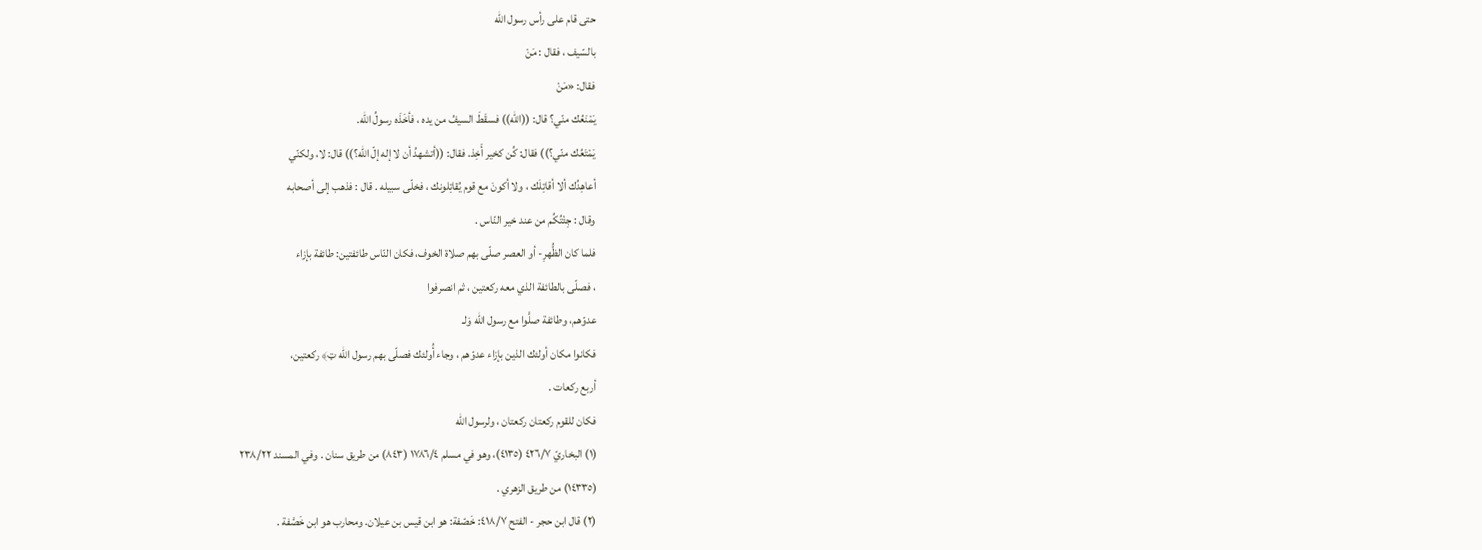حتی قام علی رأس رسول الله
بالسّيف ، فقال : مَنْ
فقال: «مَنْ
يَمْنَعُك منّي؟ قال: ((الله)) فسقَطَ السيفُ من يده ، فأخَذَه رسولُ الله.
يَمْتَعُك منّي؟)) فقال: كُن كخير أَخِذ. فقال: ((أتشهدُ أن لا إله إلّ الله؟)) قال: لا، ولكنّي
أعاهِدُك ألا أقاتِلَك ، ولا أكونَ مع قوم يُقاتِلونك ، فخلّى سبيله . قال : فذهب إلى أصحابه
وقال : جِئْتُكُم من عند خير النّاس .
فلما كان الظُّهرِ- أو العصر صلّى بهم صلاة الخوف، فكان النّاس طائفتين: طائفة بإزاء
، فصلّی بالطائفة الذي معه ركعتين ، ثم انصرفوا
عدوّهم، وطائفة صلَّوا مع رسول الله وَلـ
فکانوا مكان أولئك الذين بإزاء عدوّهم ، وجاء أُولئك فصلّی بھم رسول الله ټ﴾ ركعتين،
أربع ركعات .
فکان للقوم ركعتان ركعتان ، ولرسول الله
(١) البخاريّ ٤٢٦/٧ (٤١٣٥)، وهو في مسلم ١٧٨٦/٤ (٨٤٣) من طريق سنان . وفي المسند ٢٣٨/٢٢
(١٤٣٣٥) من طريق الزهري .
(٢) قال ابن حجر - الفتح ٤١٨/٧: خَصّفة: هو ابن قيس بن عيلان. ومحارب هو ابن خَصَّفة .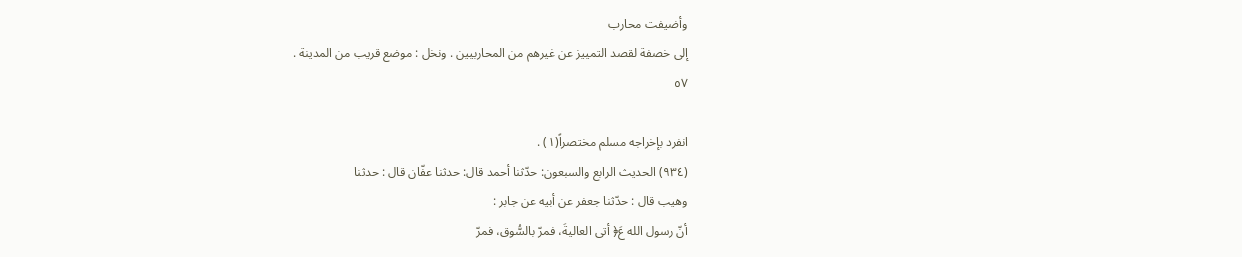وأضيفت محارب
إلى خصفة لقصد التمييز عن غيرهم من المحاربيين . ونخل : موضع قريب من المدينة .
٥٧

انفرد بإخراجه مسلم مختصراً(١) .
(٩٣٤) الحديث الرابع والسبعون: حدّثنا أحمد قال: حدثنا عفّان قال : حدثنا
وهیب قال : حدّثنا جعفر عن أبيه عن جابر :
أنّ رسول الله عَ﴿ أتى العاليةَ، فمرّ بالسُّوق، فمرّ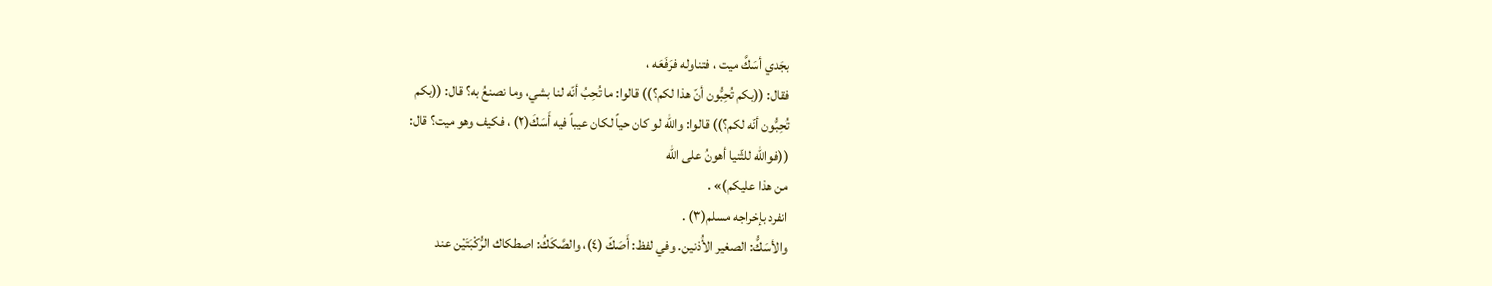بجَدي أسَكَّ ميت ، فتناوله فرَفَعَه ،
فقال: ((بكم تُحِبُّون أنّ هذا لكم؟)) قالوا: ما تُحِبُ أنّه لنا بشي، وما نصنعُ به؟ قال: ((بكم
تُحِبُّون أنّه لكم؟)) قالوا: والله لو كان حياً لكان عيباً فيه أَسَكَ(٢) ، فكيف وهو ميت؟ قال:
((فوالله للثّنيا أهونُ على الله
من هذا علیکم)» .
انفرد بإخراجه مسلم(٣) .
والأسَكُّ: الصغير الأُذنين. وفي لفظ: أَصَكّ (٤)، والصَّكَكُ: اصطكاك الرُّكْبَتَيْن عند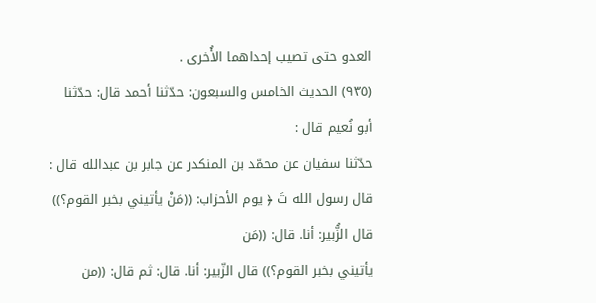العدو حتى تصيب إحداهما الأُخرى .
(٩٣٥) الحديث الخامس والسبعون: حدّثنا أحمد قال: حدّثنا أبو نُعيم قال :
حدّثنا سفيان عن محمّد بن المنكدر عن جابر بن عبدالله قال :
قال رسول الله تَ ﴿ يوم الأحزاب: ((مَنْ يأتيني بخبر القوم؟)) قال الزُّبير: أنا. قال: ((مَن
يأتيني بخبر القوم؟)) قال الزّبير: أنا. قال: ثم قال: ((من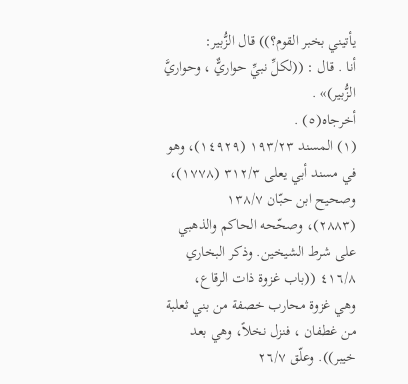يأتيني بخبر القوم؟)) قال الزُّبير:
أنا . قال : ((لكلِّ نبيِّ حواريٌّ ، وحواريَّ الزُّبير)» .
أخرجاه(٥) .
(١) المسند ١٩٣/٢٣ (١٤٩٢٩)، وهو في مسند أبي يعلى ٣١٢/٣ (١٧٧٨)، وصحيح ابن حبّان ١٣٨/٧
(٢٨٨٣)، وصحّحه الحاكم والذهبي على شرط الشيخين. وذكر البخاري ٤١٦/٨ ((باب غزوة ذات الرقاع،
وهي غزوة محارب خصفة من بني ثعلبة من غطفان ، فنزل نخلاً، وهي بعد خيبر)). وعلّق ٢٦/٧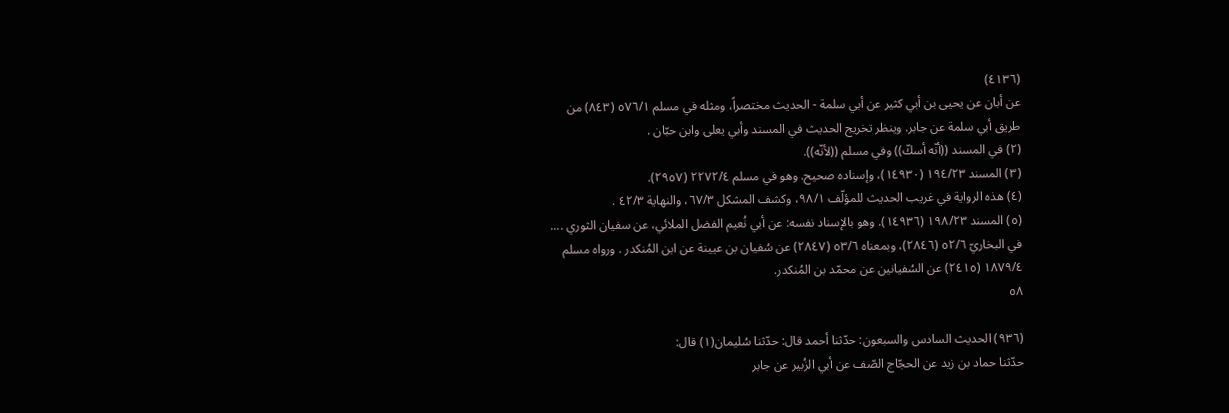(٤١٣٦)
عن أبان عن يحيى بن أبي كثير عن أبي سلمة - الحديث مختصراً، ومثله في مسلم ٥٧٦/١ (٨٤٣) من
طريق أبي سلمة عن جابر. وينظر تخريج الحديث في المسند وأبي يعلى وابن حبّان .
(٢) في المسند ((أنّه أسكّ)) وفي مسلم ((لأنّه)).
(٣) المسند ١٩٤/٢٣ (١٤٩٣٠)، وإسناده صحيح. وهو في مسلم ٢٢٧٢/٤ (٢٩٥٧).
(٤) هذه الرواية في غريب الحديث للمؤلّف ٩٨/١، وكشف المشكل ٦٧/٣، والنهاية ٤٢/٣ .
(٥) المسند ١٩٨/٢٣ (١٤٩٣٦). وهو بالإسناد نفسه: عن أبي نُعيم الفضل الملائي، عن سفيان الثوري ....
في البخاريّ ٥٢/٦ (٢٨٤٦)، وبمعناه ٥٣/٦ (٢٨٤٧) عن سُفيان بن عيينة عن ابن المُنكدر . ورواه مسلم
١٨٧٩/٤ (٢٤١٥) عن السُفيانين عن محمّد بن المُنكدر.
٥٨

(٩٣٦) الحديث السادس والسبعون: حدّثنا أحمد قال: حدّثنا سُليمان(١) قال:
حدّثنا حماد بن زيد عن الحجّاج الصّف عن أبي الزُبير عن جابر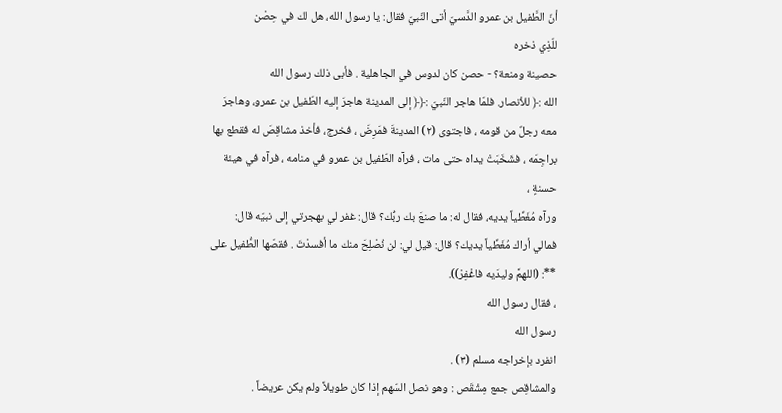أنّ الطَّفيل بن عمرو الدَّسيّ أتى النّبيّ فقال: يا رسول الله، هل لك في حِصْن
للّذِي ذخره
حصينة ومنعة؟ - حصن کان لدوس في الجاهلية . فأبی ذلك رسول الله
الله :﴿ للأنصار. فلمّا هاجر النّبيّ :﴿﴿ إلى المدينة هاجرَ إليه الطّفيل بن عمرو، وهاجرَ
معه رجلٌ من قومه ، فاجتوى (٢) المدينةَ فمَرِضَ ، فخرج، فأخذ مشاقِصَ له فقطع بها
براجِمَه ، فشَخَبَتْ يداه حتى مات ، فرآه الطّفيل بن عمرو في منامه ، فرآه في هيئة حسنةٍ ،
ورآه مُغَطِّياً يديه، فقال له: ما صنعَ بك ربُّك؟ قال: غفر لي بهجرتي إلى نبيّه قال:
فمالي أراك مُغَطِّياً يديك؟ قال: قيل لي: لن نُصْلِحَ منك ما أفسدْتَ . فقصّها الطُّفيل على
**: (اللهمَّ وليدَيه فاغْفِرْ)).
، فقال رسول الله
رسول الله
انفرد بإخراجه مسلم (٣) .
والمشاقِص جمع مِشْقَص : وهو نصل السّهم إذا كان طويلاً ولم يكن عريضاً .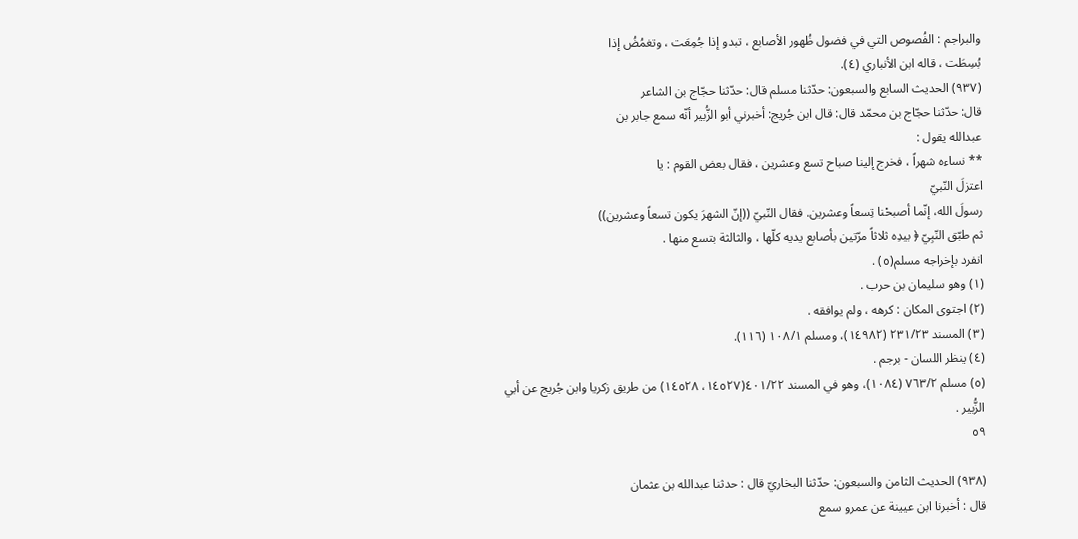والبراجم : الفُصوص التي في فضول ظُهور الأصابع ، تبدو إذا جُمِعَت ، وتغمُضُ إذا
بُسِطَت ، قاله ابن الأنباري (٤).
(٩٣٧) الحديث السابع والسبعون: حدّثنا مسلم قال: حدّثنا حجّاج بن الشاعر
قال: حدّثنا حجّاج بن محمّد قال: قال ابن جُريج: أخبرني أبو الزُّبير أنّه سمع جابر بن
عبدالله يقول :
** نساءه شهراً ، فخرج إلینا صباح تسع وعشرين ، فقال بعض القوم : یا
اعتزلَ النّبيّ
رسولَ الله، إنّما أصبحْنا تِسعاً وعشرين. فقال النّبيّ ((إنّ الشهرَ يكون تسعاً وعشرين))
ثم طبّق النّبِيّ ﴿ بيدِه ثلاثاً مرّتين بأصابع يديه كلّها ، والثالثة بتسع منها .
انفرد بإخراجه مسلم(٥) .
(١) وهو سليمان بن حرب .
(٢) اجتوى المكان : كرهه ، ولم يوافقه .
(٣) المسند ٢٣١/٢٣ (١٤٩٨٢)، ومسلم ١٠٨/١ (١١٦).
(٤) ينظر اللسان - برجم .
(٥) مسلم ٧٦٣/٢ (١٠٨٤)، وهو في المسند ٤٠١/٢٢(١٤٥٢٧، ١٤٥٢٨) من طريق زكريا وابن جُريج عن أبي الزُّبير .
٥٩

(٩٣٨) الحديث الثامن والسبعون: حدّثنا البخاريّ قال : حدثنا عبدالله بن عثمان
قال : أخبرنا ابن عيينة عن عمرو سمع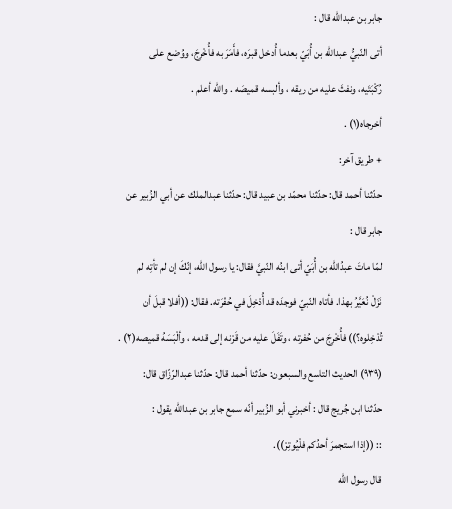جابر بن عبدالله قال :
أتى النّبيُّ عبدالله بن أُبَيّ بعدما أُدخل قبرَه، فأَمَرَ به فأُخْرِجَ، ووُضع على
رُكْبَتَيه، ونفثَ عليه من ريقه ، وألبسه قميصَه . والله أعلم .
أخرجاه(١) .
+ طريق آخر:
حدّثنا أحمد قال: حدّثنا محمّد بن عبيد قال: حدّثنا عبدالملك عن أبي الزُبير عن
جابر قال :
لمّا ماتَ عبدُالله بن أُبَيّ أتى ابنُه النّبيَّ فقال: يا رسول الله، إنّكَ إن لم تأتِه لم
نَزَلْ نُعَيَّرُ بهذا. فأتاه النّبيّ فوجدَه قد أُدْخِلَ في حُفْرَته. فقال: ((أفلا قبلَ أن
تُدْخِلوه؟)) فأُخْرِجَ من حُفرته ، وتَفَلَ عليه من قَرْنه إلى قدمه ، وألْبَسَهُ قميصه(٢) .
(٩٣٩) الحديث التاسع والسبعون: حدّثنا أحمد قال: حدّثنا عبدالرّزّاق قال:
حدّثنا ابن جُريج قال : أخبرني أبو الزُبير أنّه سمع جابر بن عبدالله يقول :
:: ((إذا استجمرَ أحدُكم فلْيُوتِرْ)).
قال رسول الله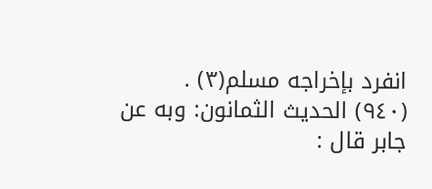انفرد بإخراجه مسلم(٣) .
(٩٤٠) الحديث الثمانون: وبه عن جابر قال :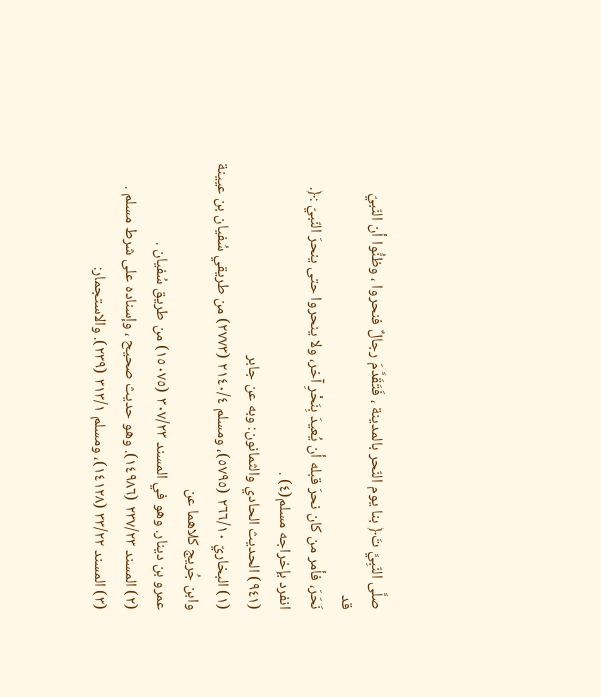صلَّى النّبِيَّ تَ﴿ بنا يوم النّحر بالمدينة ، فَتَقَدَّمَ رجالٌ فنحروا ، وظنُّوا أن النّبيّ
قد
نَحَرَ، فأمر من كان نحرَ قبله أن يُعيدَ بِنَحْرِ آخر، ولا ينحروا حتى ينحرَ النّبيّ :﴿.
انفرد بإخراجه مسلم(٤) .
(٩٤١) الحديث الحادي والثمانون: وبه عن جابر
(١) البخاريّ ٢٦٦/١٠ (٥٧٩٥)، ومسلم ٢١٤٠/٤ (٢٧٧٣) من طريقي سُفيان بن عيينة وابن جُريج كلاهما عن
عمرو بن دينار. وهو في المسند ٣٠٧/٢٣ (١٥٠٧٥) من طريق سُفيان .
(٢) المسند ٢٣٧/٢٣ (١٤٩٨٦). وهو حديث صحيح ، وإسناده على شرط مسلم .
(٣) المسند ٣٣/٢٢ (١٤١٢٨)، ومسلم ٣١٣/١ (٢٣٩). والاستجمار: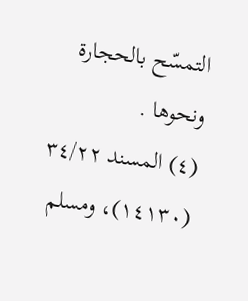التمسّح بالحجارة ونحوها .
(٤) المسند ٣٤/٢٢ (١٤١٣٠)، ومسلم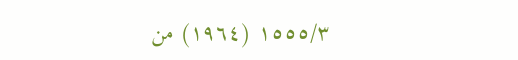١٥٥٥/٣ (١٩٦٤) من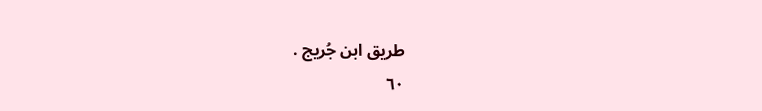طريق ابن جُريج .
٦٠